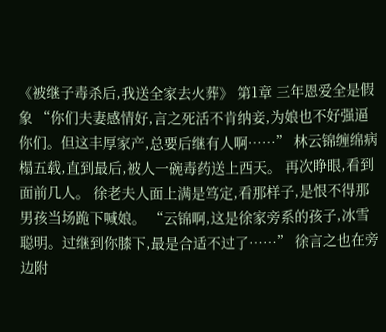《被继子毒杀后,我送全家去火葬》 第1章 三年恩爱全是假象 “你们夫妻感情好,言之死活不肯纳妾,为娘也不好强逼你们。但这丰厚家产,总要后继有人啊……” 林云锦缠绵病榻五载,直到最后,被人一碗毒药送上西天。 再次睁眼,看到面前几人。 徐老夫人面上满是笃定,看那样子,是恨不得那男孩当场跪下喊娘。 “云锦啊,这是徐家旁系的孩子,冰雪聪明。过继到你膝下,最是合适不过了……” 徐言之也在旁边附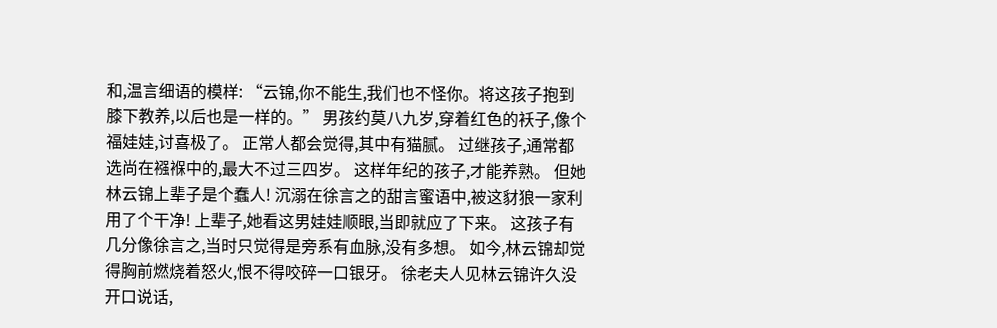和,温言细语的模样: “云锦,你不能生,我们也不怪你。将这孩子抱到膝下教养,以后也是一样的。” 男孩约莫八九岁,穿着红色的袄子,像个福娃娃,讨喜极了。 正常人都会觉得,其中有猫腻。 过继孩子,通常都选尚在襁褓中的,最大不过三四岁。 这样年纪的孩子,才能养熟。 但她林云锦上辈子是个蠢人! 沉溺在徐言之的甜言蜜语中,被这豺狼一家利用了个干净! 上辈子,她看这男娃娃顺眼,当即就应了下来。 这孩子有几分像徐言之,当时只觉得是旁系有血脉,没有多想。 如今,林云锦却觉得胸前燃烧着怒火,恨不得咬碎一口银牙。 徐老夫人见林云锦许久没开口说话,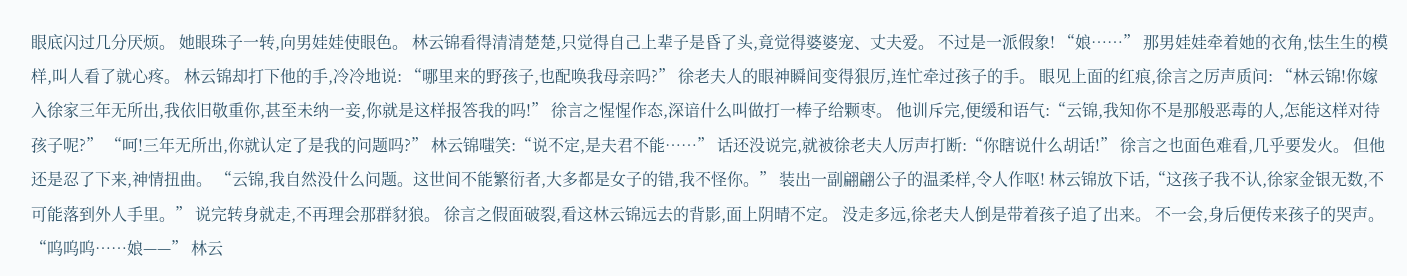眼底闪过几分厌烦。 她眼珠子一转,向男娃娃使眼色。 林云锦看得清清楚楚,只觉得自己上辈子是昏了头,竟觉得婆婆宠、丈夫爱。 不过是一派假象! “娘……” 那男娃娃牵着她的衣角,怯生生的模样,叫人看了就心疼。 林云锦却打下他的手,冷冷地说: “哪里来的野孩子,也配唤我母亲吗?” 徐老夫人的眼神瞬间变得狠厉,连忙牵过孩子的手。 眼见上面的红痕,徐言之厉声质问: “林云锦!你嫁入徐家三年无所出,我依旧敬重你,甚至未纳一妾,你就是这样报答我的吗!” 徐言之惺惺作态,深谙什么叫做打一棒子给颗枣。 他训斥完,便缓和语气:“云锦,我知你不是那般恶毒的人,怎能这样对待孩子呢?” “呵!三年无所出,你就认定了是我的问题吗?” 林云锦嗤笑:“说不定,是夫君不能……” 话还没说完,就被徐老夫人厉声打断:“你瞎说什么胡话!” 徐言之也面色难看,几乎要发火。 但他还是忍了下来,神情扭曲。 “云锦,我自然没什么问题。这世间不能繁衍者,大多都是女子的错,我不怪你。” 装出一副翩翩公子的温柔样,令人作呕! 林云锦放下话,“这孩子我不认,徐家金银无数,不可能落到外人手里。” 说完转身就走,不再理会那群豺狼。 徐言之假面破裂,看这林云锦远去的背影,面上阴晴不定。 没走多远,徐老夫人倒是带着孩子追了出来。 不一会,身后便传来孩子的哭声。 “呜呜呜……娘——” 林云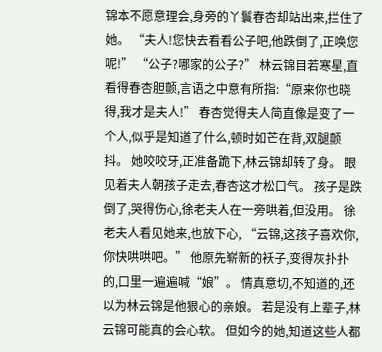锦本不愿意理会,身旁的丫鬟春杏却站出来,拦住了她。 “夫人!您快去看看公子吧,他跌倒了,正唤您呢!” “公子?哪家的公子?” 林云锦目若寒星,直看得春杏胆颤,言语之中意有所指:“原来你也晓得,我才是夫人!” 春杏觉得夫人简直像是变了一个人,似乎是知道了什么,顿时如芒在背,双腿颤抖。 她咬咬牙,正准备跪下,林云锦却转了身。 眼见着夫人朝孩子走去,春杏这才松口气。 孩子是跌倒了,哭得伤心,徐老夫人在一旁哄着,但没用。 徐老夫人看见她来,也放下心, “云锦,这孩子喜欢你,你快哄哄吧。” 他原先崭新的袄子,变得灰扑扑的,口里一遍遍喊“娘”。 情真意切,不知道的,还以为林云锦是他狠心的亲娘。 若是没有上辈子,林云锦可能真的会心软。 但如今的她,知道这些人都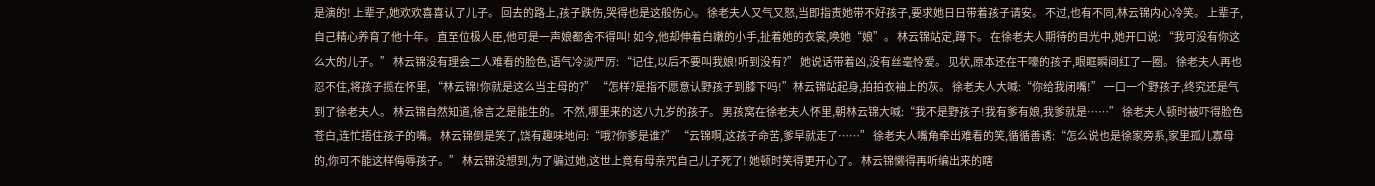是演的! 上辈子,她欢欢喜喜认了儿子。 回去的路上,孩子跌伤,哭得也是这般伤心。 徐老夫人又气又怒,当即指责她带不好孩子,要求她日日带着孩子请安。 不过,也有不同,林云锦内心冷笑。 上辈子,自己精心养育了他十年。 直至位极人臣,他可是一声娘都舍不得叫! 如今,他却伸着白嫩的小手,扯着她的衣裳,唤她“娘”。 林云锦站定,蹲下。 在徐老夫人期待的目光中,她开口说: “我可没有你这么大的儿子。” 林云锦没有理会二人难看的脸色,语气冷淡严厉: “记住,以后不要叫我娘!听到没有?” 她说话带着凶,没有丝毫怜爱。 见状,原本还在干嚎的孩子,眼眶瞬间红了一圈。 徐老夫人再也忍不住,将孩子揽在怀里, “林云锦!你就是这么当主母的?” “怎样?是指不愿意认野孩子到膝下吗!”林云锦站起身,拍拍衣袖上的灰。 徐老夫人大喊:“你给我闭嘴!” 一口一个野孩子,终究还是气到了徐老夫人。 林云锦自然知道,徐言之是能生的。 不然,哪里来的这八九岁的孩子。 男孩窝在徐老夫人怀里,朝林云锦大喊:“我不是野孩子!我有爹有娘,我爹就是……” 徐老夫人顿时被吓得脸色苍白,连忙捂住孩子的嘴。 林云锦倒是笑了,饶有趣味地问:“哦?你爹是谁?” “云锦啊,这孩子命苦,爹早就走了……” 徐老夫人嘴角牵出难看的笑,循循善诱:“怎么说也是徐家旁系,家里孤儿寡母的,你可不能这样侮辱孩子。” 林云锦没想到,为了骗过她,这世上竟有母亲咒自己儿子死了! 她顿时笑得更开心了。 林云锦懒得再听编出来的瞎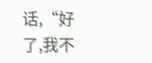话,“好了,我不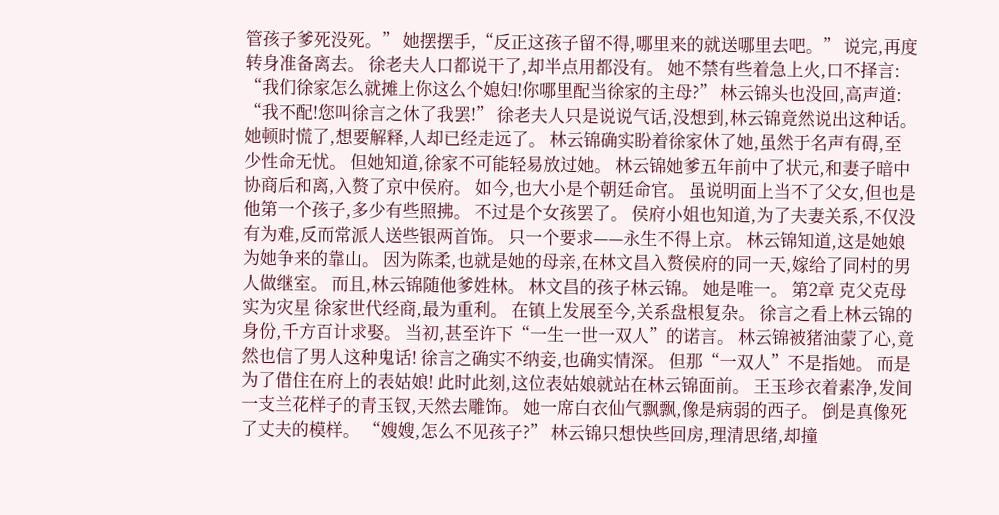管孩子爹死没死。” 她摆摆手,“反正这孩子留不得,哪里来的就送哪里去吧。” 说完,再度转身准备离去。 徐老夫人口都说干了,却半点用都没有。 她不禁有些着急上火,口不择言: “我们徐家怎么就摊上你这么个媳妇!你哪里配当徐家的主母?” 林云锦头也没回,高声道: “我不配!您叫徐言之休了我罢!” 徐老夫人只是说说气话,没想到,林云锦竟然说出这种话。 她顿时慌了,想要解释,人却已经走远了。 林云锦确实盼着徐家休了她,虽然于名声有碍,至少性命无忧。 但她知道,徐家不可能轻易放过她。 林云锦她爹五年前中了状元,和妻子暗中协商后和离,入赘了京中侯府。 如今,也大小是个朝廷命官。 虽说明面上当不了父女,但也是他第一个孩子,多少有些照拂。 不过是个女孩罢了。 侯府小姐也知道,为了夫妻关系,不仅没有为难,反而常派人送些银两首饰。 只一个要求——永生不得上京。 林云锦知道,这是她娘为她争来的靠山。 因为陈柔,也就是她的母亲,在林文昌入赘侯府的同一天,嫁给了同村的男人做继室。 而且,林云锦随他爹姓林。 林文昌的孩子林云锦。 她是唯一。 第2章 克父克母实为灾星 徐家世代经商,最为重利。 在镇上发展至今,关系盘根复杂。 徐言之看上林云锦的身份,千方百计求娶。 当初,甚至许下“一生一世一双人”的诺言。 林云锦被猪油蒙了心,竟然也信了男人这种鬼话! 徐言之确实不纳妾,也确实情深。 但那“一双人”不是指她。 而是为了借住在府上的表姑娘! 此时此刻,这位表姑娘就站在林云锦面前。 王玉珍衣着素净,发间一支兰花样子的青玉钗,天然去雕饰。 她一席白衣仙气飘飘,像是病弱的西子。 倒是真像死了丈夫的模样。 “嫂嫂,怎么不见孩子?” 林云锦只想快些回房,理清思绪,却撞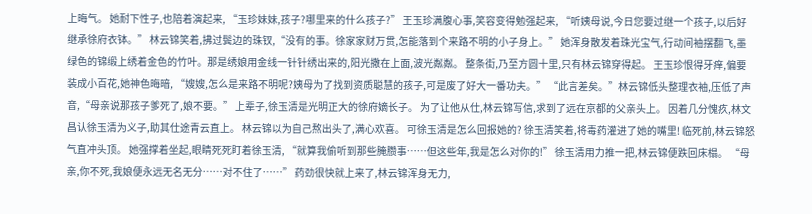上晦气。 她耐下性子,也陪着演起来, “玉珍妹妹,孩子?哪里来的什么孩子?” 王玉珍满腹心事,笑容变得勉强起来, “听姨母说,今日您要过继一个孩子,以后好继承徐府衣钵。” 林云锦笑着,拂过鬓边的珠钗,“没有的事。徐家家财万贯,怎能落到个来路不明的小子身上。” 她浑身散发着珠光宝气,行动间袖摆翻飞,墨绿色的锦缎上绣着金色的竹叶。那是绣娘用金线一针针绣出来的,阳光撒在上面,波光粼粼。 整条街,乃至方圆十里,只有林云锦穿得起。 王玉珍恨得牙痒,偏要装成小百花,她神色晦暗, “嫂嫂,怎么是来路不明呢?姨母为了找到资质聪慧的孩子,可是废了好大一番功夫。” “此言差矣。”林云锦低头整理衣袖,压低了声音,“母亲说那孩子爹死了,娘不要。” 上辈子,徐玉清是光明正大的徐府嫡长子。 为了让他从仕,林云锦写信,求到了远在京都的父亲头上。 因着几分愧疚,林文昌认徐玉清为义子,助其仕途青云直上。 林云锦以为自己熬出头了,满心欢喜。 可徐玉清是怎么回报她的? 徐玉清笑着,将毒药灌进了她的嘴里! 临死前,林云锦怒气直冲头顶。 她强撑着坐起,眼睛死死盯着徐玉清, “就算我偷听到那些腌臜事……但这些年,我是怎么对你的!” 徐玉清用力推一把,林云锦便跌回床榻。 “母亲,你不死,我娘便永远无名无分……对不住了……” 药劲很快就上来了,林云锦浑身无力,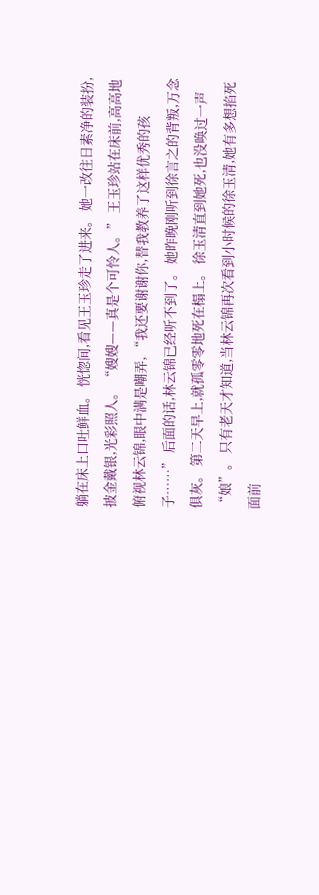躺在床上口吐鲜血。 恍惚间,看见王玉珍走了进来。 她一改往日素净的装扮,披金戴银,光彩照人。 “嫂嫂——真是个可怜人。” 王玉珍站在床前,高高地俯视林云锦,眼中满是嘲弄, “我还要谢谢你,替我教养了这样优秀的孩子……” 后面的话,林云锦已经听不到了。 她昨晚刚听到徐言之的背叛,万念俱灰。 第二天早上,就孤零零地死在榻上。 徐玉清直到她死,也没唤过一声“娘”。 只有老天才知道,当林云锦再次看到小时候的徐玉清,她有多想掐死面前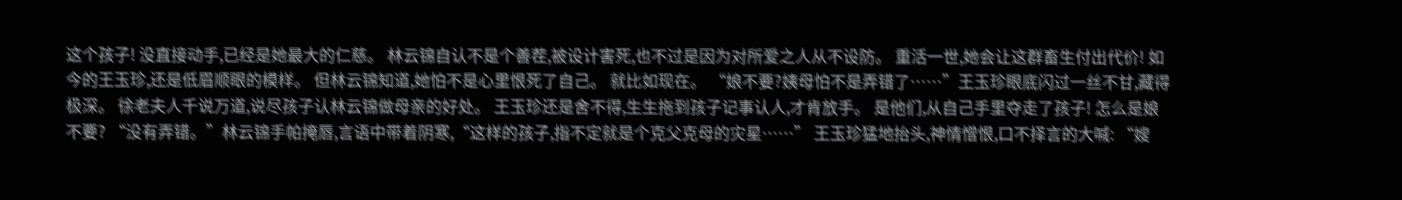这个孩子! 没直接动手,已经是她最大的仁慈。 林云锦自认不是个善茬,被设计害死,也不过是因为对所爱之人从不设防。 重活一世,她会让这群畜生付出代价! 如今的王玉珍,还是低眉顺眼的模样。 但林云锦知道,她怕不是心里恨死了自己。 就比如现在。 “娘不要?姨母怕不是弄错了……”王玉珍眼底闪过一丝不甘,藏得极深。 徐老夫人千说万道,说尽孩子认林云锦做母亲的好处。 王玉珍还是舍不得,生生拖到孩子记事认人,才肯放手。 是他们,从自己手里夺走了孩子! 怎么是娘不要? “没有弄错。”林云锦手帕掩唇,言语中带着阴寒,“这样的孩子,指不定就是个克父克母的灾星……” 王玉珍猛地抬头,神情憎恨,口不择言的大喊: “嫂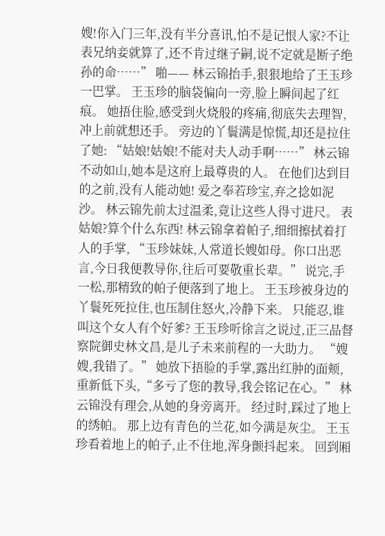嫂!你入门三年,没有半分喜讯,怕不是记恨人家?不让表兄纳妾就算了,还不肯过继子嗣,说不定就是断子绝孙的命……” 啪—— 林云锦抬手,狠狠地给了王玉珍一巴掌。 王玉珍的脑袋偏向一旁,脸上瞬间起了红痕。 她捂住脸,感受到火烧般的疼痛,彻底失去理智,冲上前就想还手。 旁边的丫鬟满是惊慌,却还是拉住了她: “姑娘!姑娘!不能对夫人动手啊……” 林云锦不动如山,她本是这府上最尊贵的人。 在他们达到目的之前,没有人能动她! 爱之奉若珍宝,弃之捻如泥沙。 林云锦先前太过温柔,竟让这些人得寸进尺。 表姑娘?算个什么东西! 林云锦拿着帕子,细细擦拭着打人的手掌, “玉珍妹妹,人常道长嫂如母。你口出恶言,今日我便教导你,往后可要敬重长辈。” 说完,手一松,那精致的帕子便落到了地上。 王玉珍被身边的丫鬟死死拉住,也压制住怒火,冷静下来。 只能忍,谁叫这个女人有个好爹? 王玉珍听徐言之说过,正三品督察院御史林文昌,是儿子未来前程的一大助力。 “嫂嫂,我错了。” 她放下捂脸的手掌,露出红肿的面颊,重新低下头,“多亏了您的教导,我会铭记在心。” 林云锦没有理会,从她的身旁离开。 经过时,踩过了地上的绣帕。 那上边有青色的兰花,如今满是灰尘。 王玉珍看着地上的帕子,止不住地,浑身颤抖起来。 回到厢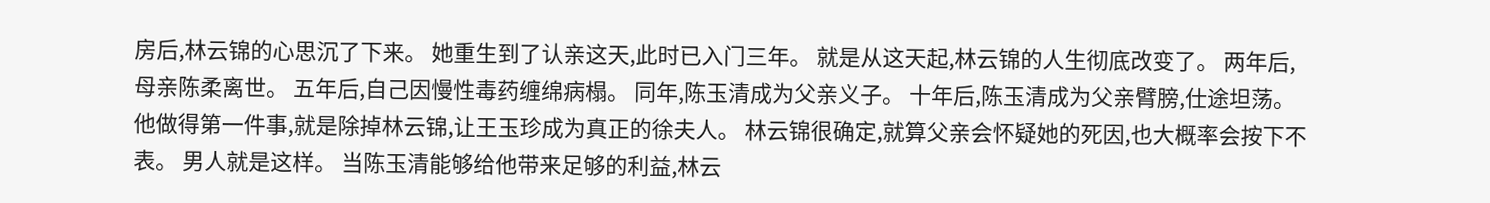房后,林云锦的心思沉了下来。 她重生到了认亲这天,此时已入门三年。 就是从这天起,林云锦的人生彻底改变了。 两年后,母亲陈柔离世。 五年后,自己因慢性毒药缠绵病榻。 同年,陈玉清成为父亲义子。 十年后,陈玉清成为父亲臂膀,仕途坦荡。 他做得第一件事,就是除掉林云锦,让王玉珍成为真正的徐夫人。 林云锦很确定,就算父亲会怀疑她的死因,也大概率会按下不表。 男人就是这样。 当陈玉清能够给他带来足够的利益,林云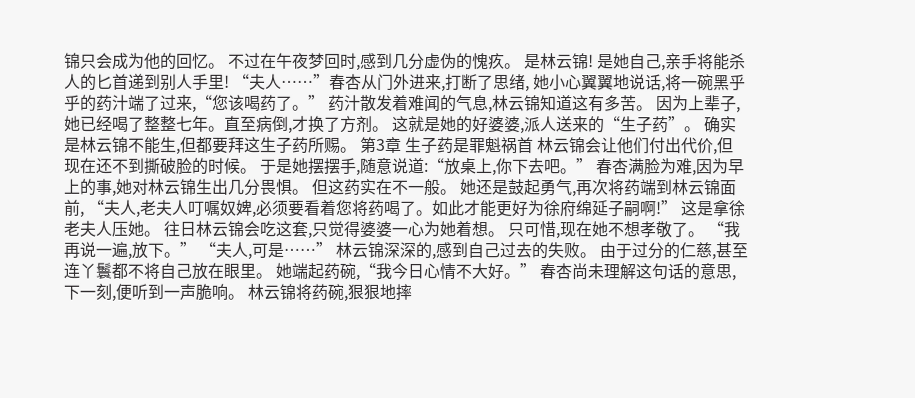锦只会成为他的回忆。 不过在午夜梦回时,感到几分虚伪的愧疚。 是林云锦! 是她自己,亲手将能杀人的匕首递到别人手里! “夫人……”春杏从门外进来,打断了思绪, 她小心翼翼地说话,将一碗黑乎乎的药汁端了过来,“您该喝药了。” 药汁散发着难闻的气息,林云锦知道这有多苦。 因为上辈子,她已经喝了整整七年。直至病倒,才换了方剂。 这就是她的好婆婆,派人送来的“生子药”。 确实是林云锦不能生,但都要拜这生子药所赐。 第3章 生子药是罪魁祸首 林云锦会让他们付出代价,但现在还不到撕破脸的时候。 于是她摆摆手,随意说道:“放桌上,你下去吧。” 春杏满脸为难,因为早上的事,她对林云锦生出几分畏惧。 但这药实在不一般。 她还是鼓起勇气,再次将药端到林云锦面前, “夫人,老夫人叮嘱奴婢,必须要看着您将药喝了。如此才能更好为徐府绵延子嗣啊!” 这是拿徐老夫人压她。 往日林云锦会吃这套,只觉得婆婆一心为她着想。 只可惜,现在她不想孝敬了。 “我再说一遍,放下。” “夫人,可是……” 林云锦深深的,感到自己过去的失败。 由于过分的仁慈,甚至连丫鬟都不将自己放在眼里。 她端起药碗,“我今日心情不大好。” 春杏尚未理解这句话的意思,下一刻,便听到一声脆响。 林云锦将药碗,狠狠地摔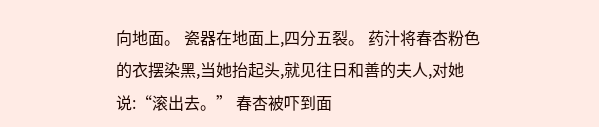向地面。 瓷器在地面上,四分五裂。 药汁将春杏粉色的衣摆染黑,当她抬起头,就见往日和善的夫人,对她说:“滚出去。” 春杏被吓到面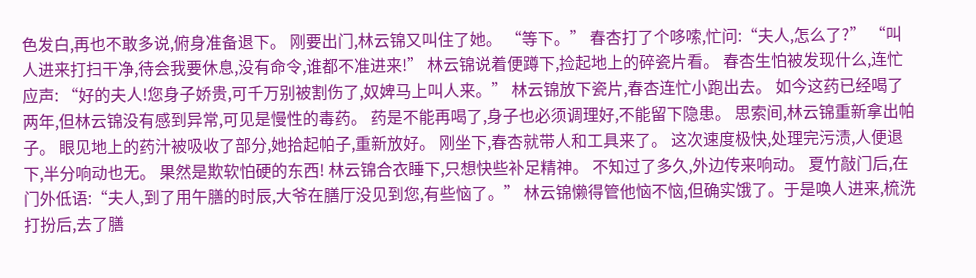色发白,再也不敢多说,俯身准备退下。 刚要出门,林云锦又叫住了她。 “等下。” 春杏打了个哆嗦,忙问:“夫人,怎么了?” “叫人进来打扫干净,待会我要休息,没有命令,谁都不准进来!” 林云锦说着便蹲下,捡起地上的碎瓷片看。 春杏生怕被发现什么,连忙应声: “好的夫人!您身子娇贵,可千万别被割伤了,奴婢马上叫人来。” 林云锦放下瓷片,春杏连忙小跑出去。 如今这药已经喝了两年,但林云锦没有感到异常,可见是慢性的毒药。 药是不能再喝了,身子也必须调理好,不能留下隐患。 思索间,林云锦重新拿出帕子。 眼见地上的药汁被吸收了部分,她拾起帕子,重新放好。 刚坐下,春杏就带人和工具来了。 这次速度极快,处理完污渍,人便退下,半分响动也无。 果然是欺软怕硬的东西! 林云锦合衣睡下,只想快些补足精神。 不知过了多久,外边传来响动。 夏竹敲门后,在门外低语:“夫人,到了用午膳的时辰,大爷在膳厅没见到您,有些恼了。” 林云锦懒得管他恼不恼,但确实饿了。于是唤人进来,梳洗打扮后,去了膳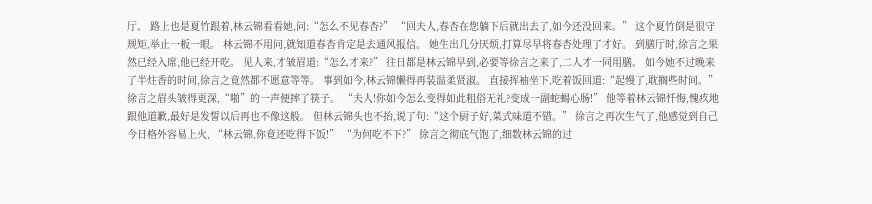厅。 路上也是夏竹跟着,林云锦看看她,问:“怎么不见春杏?” “回夫人,春杏在您躺下后就出去了,如今还没回来。” 这个夏竹倒是很守规矩,举止一板一眼。 林云锦不用问,就知道春杏肯定是去通风报信。 她生出几分厌烦,打算尽早将春杏处理了才好。 到膳厅时,徐言之果然已经入席,他已经开吃。 见人来,才皱眉道:“怎么才来?” 往日都是林云锦早到,必要等徐言之来了,二人才一同用膳。 如今她不过晚来了半炷香的时间,徐言之竟然都不愿意等等。 事到如今,林云锦懒得再装温柔贤淑。 直接挥袖坐下,吃着饭回道:“起慢了,耽搁些时间。” 徐言之眉头皱得更深,“啪”的一声便摔了筷子。 “夫人!你如今怎么变得如此粗俗无礼?变成一副蛇蝎心肠!” 他等着林云锦忏悔,愧疚地跟他道歉,最好是发誓以后再也不像这般。 但林云锦头也不抬,说了句:“这个厨子好,菜式味道不错。” 徐言之再次生气了,他感觉到自己今日格外容易上火, “林云锦,你竟还吃得下饭!” “为何吃不下?” 徐言之彻底气饱了,细数林云锦的过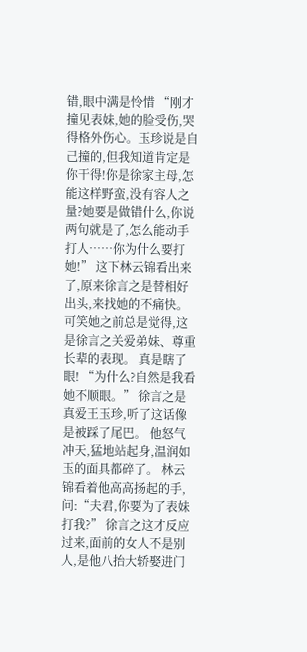错,眼中满是怜惜 “刚才撞见表妹,她的脸受伤,哭得格外伤心。玉珍说是自己撞的,但我知道肯定是你干得!你是徐家主母,怎能这样野蛮,没有容人之量?她要是做错什么,你说两句就是了,怎么能动手打人……你为什么要打她!” 这下林云锦看出来了,原来徐言之是替相好出头,来找她的不痛快。 可笑她之前总是觉得,这是徐言之关爱弟妹、尊重长辈的表现。 真是瞎了眼! “为什么?自然是我看她不顺眼。” 徐言之是真爱王玉珍,听了这话像是被踩了尾巴。 他怒气冲天,猛地站起身,温润如玉的面具都碎了。 林云锦看着他高高扬起的手,问:“夫君,你要为了表妹打我?” 徐言之这才反应过来,面前的女人不是别人,是他八抬大轿娶进门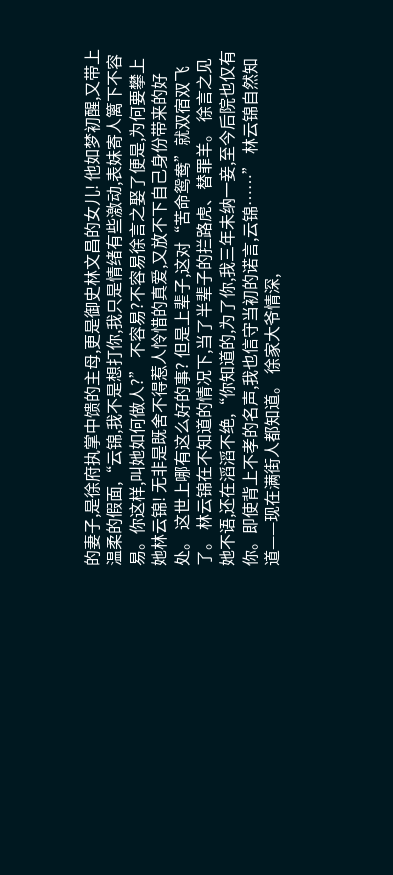的妻子,是徐府执掌中馈的主母,更是御史林文昌的女儿! 他如梦初醒,又带上温柔的假面,“云锦,我不是想打你,我只是情绪有些激动,表妹寄人篱下不容易。你这样,叫她如何做人?” 不容易?不容易徐言之娶了便是,为何要攀上她林云锦! 无非是既舍不得惹人怜惜的真爱,又放不下自己身份带来的好处。 这世上哪有这么好的事? 但是上辈子,这对“苦命鸳鸯”就双宿双飞了。 林云锦在不知道的情况下,当了半辈子的拦路虎、替罪羊。 徐言之见她不语,还在滔滔不绝,“你知道的,为了你,我三年未纳一妾,至今后院也仅有你。即使背上不孝的名声,我也信守当初的诺言,云锦……” 林云锦自然知道——现在满街人都知道。 徐家大爷情深,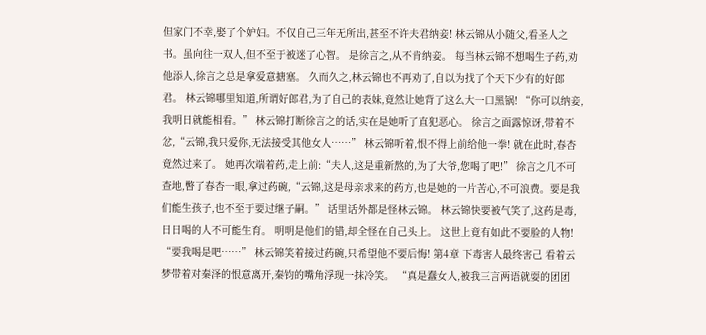但家门不幸,娶了个妒妇。不仅自己三年无所出,甚至不许夫君纳妾! 林云锦从小随父,看圣人之书。虽向往一双人,但不至于被迷了心智。 是徐言之,从不肯纳妾。 每当林云锦不想喝生子药,劝他添人,徐言之总是拿爱意搪塞。 久而久之,林云锦也不再劝了,自以为找了个天下少有的好郎君。 林云锦哪里知道,所谓好郎君,为了自己的表妹,竟然让她背了这么大一口黑锅! “你可以纳妾,我明日就能相看。” 林云锦打断徐言之的话,实在是她听了直犯恶心。 徐言之面露惊讶,带着不忿,“云锦,我只爱你,无法接受其他女人……” 林云锦听着,恨不得上前给他一拳! 就在此时,春杏竟然过来了。 她再次端着药,走上前:“夫人,这是重新熬的,为了大爷,您喝了吧!” 徐言之几不可查地,瞥了春杏一眼,拿过药碗,“云锦,这是母亲求来的药方,也是她的一片苦心,不可浪费。要是我们能生孩子,也不至于要过继子嗣。” 话里话外都是怪林云锦。 林云锦快要被气笑了,这药是毒,日日喝的人不可能生育。 明明是他们的错,却全怪在自己头上。 这世上竟有如此不要脸的人物! “要我喝是吧……” 林云锦笑着接过药碗,只希望他不要后悔! 第4章 下毒害人最终害己 看着云梦带着对秦泽的恨意离开,秦钧的嘴角浮现一抹冷笑。 “真是蠢女人,被我三言两语就耍的团团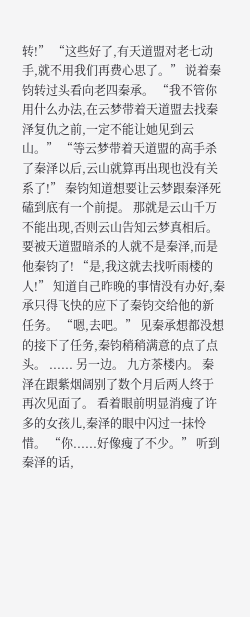转!” “这些好了,有天道盟对老七动手,就不用我们再费心思了。” 说着秦钧转过头看向老四秦承。 “我不管你用什么办法,在云梦带着天道盟去找秦泽复仇之前,一定不能让她见到云山。” “等云梦带着天道盟的高手杀了秦泽以后,云山就算再出现也没有关系了!” 秦钧知道想要让云梦跟秦泽死磕到底有一个前提。 那就是云山千万不能出现,否则云山告知云梦真相后。 要被天道盟暗杀的人就不是秦泽,而是他秦钧了! “是,我这就去找听雨楼的人!” 知道自己昨晚的事情没有办好,秦承只得飞快的应下了秦钧交给他的新任务。 “嗯,去吧。” 见秦承想都没想的接下了任务,秦钧稍稍满意的点了点头。 ...... 另一边。 九方茶楼内。 秦泽在跟紫烟阔别了数个月后两人终于再次见面了。 看着眼前明显消瘦了许多的女孩儿,秦泽的眼中闪过一抹怜惜。 “你......好像瘦了不少。” 听到秦泽的话,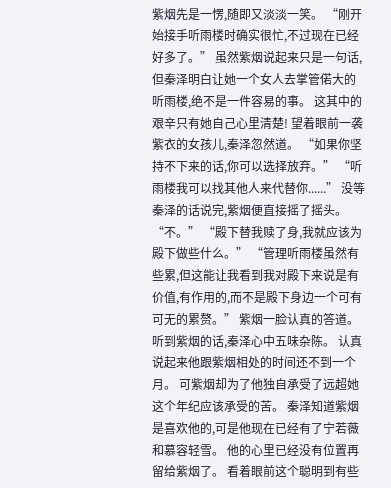紫烟先是一愣,随即又淡淡一笑。 “刚开始接手听雨楼时确实很忙,不过现在已经好多了。” 虽然紫烟说起来只是一句话,但秦泽明白让她一个女人去掌管偌大的听雨楼,绝不是一件容易的事。 这其中的艰辛只有她自己心里清楚! 望着眼前一袭紫衣的女孩儿,秦泽忽然道。 “如果你坚持不下来的话,你可以选择放弃。” “听雨楼我可以找其他人来代替你......” 没等秦泽的话说完,紫烟便直接摇了摇头。 “不。” “殿下替我赎了身,我就应该为殿下做些什么。” “管理听雨楼虽然有些累,但这能让我看到我对殿下来说是有价值,有作用的,而不是殿下身边一个可有可无的累赘。” 紫烟一脸认真的答道。 听到紫烟的话,秦泽心中五味杂陈。 认真说起来他跟紫烟相处的时间还不到一个月。 可紫烟却为了他独自承受了远超她这个年纪应该承受的苦。 秦泽知道紫烟是喜欢他的,可是他现在已经有了宁若薇和慕容轻雪。 他的心里已经没有位置再留给紫烟了。 看着眼前这个聪明到有些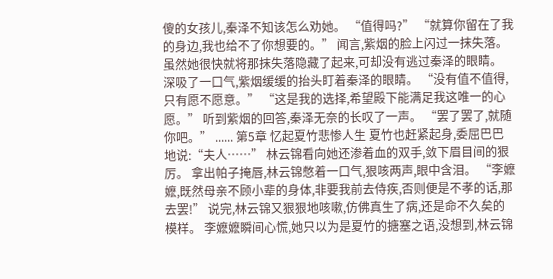傻的女孩儿,秦泽不知该怎么劝她。 “值得吗?” “就算你留在了我的身边,我也给不了你想要的。” 闻言,紫烟的脸上闪过一抹失落。 虽然她很快就将那抹失落隐藏了起来,可却没有逃过秦泽的眼睛。 深吸了一口气,紫烟缓缓的抬头盯着秦泽的眼睛。 “没有值不值得,只有愿不愿意。” “这是我的选择,希望殿下能满足我这唯一的心愿。” 听到紫烟的回答,秦泽无奈的长叹了一声。 “罢了罢了,就随你吧。” ...... 第5章 忆起夏竹悲惨人生 夏竹也赶紧起身,委屈巴巴地说:“夫人……” 林云锦看向她还渗着血的双手,敛下眉目间的狠厉。 拿出帕子掩唇,林云锦憋着一口气,狠咳两声,眼中含泪。 “李嬷嬷,既然母亲不顾小辈的身体,非要我前去侍疾,否则便是不孝的话,那去罢!” 说完,林云锦又狠狠地咳嗽,仿佛真生了病,还是命不久矣的模样。 李嬷嬷瞬间心慌,她只以为是夏竹的搪塞之语,没想到,林云锦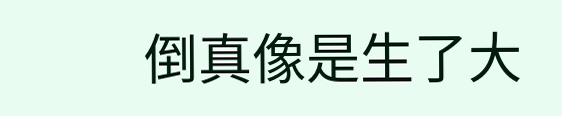倒真像是生了大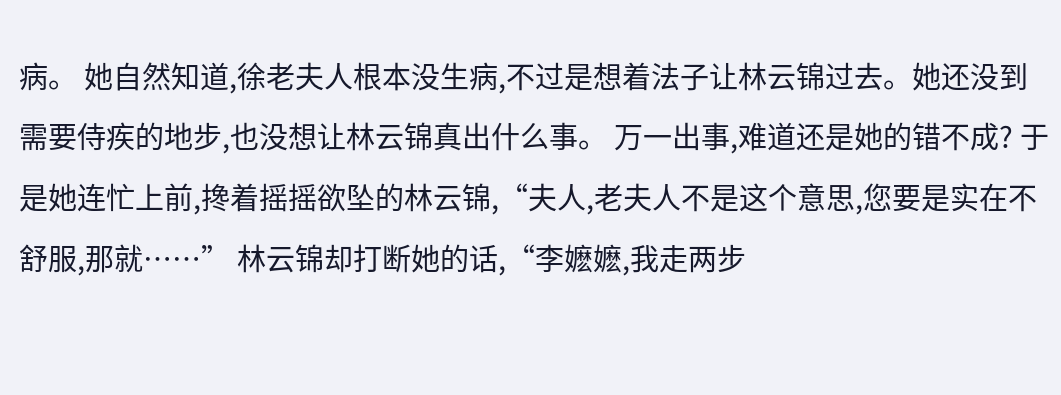病。 她自然知道,徐老夫人根本没生病,不过是想着法子让林云锦过去。她还没到需要侍疾的地步,也没想让林云锦真出什么事。 万一出事,难道还是她的错不成? 于是她连忙上前,搀着摇摇欲坠的林云锦,“夫人,老夫人不是这个意思,您要是实在不舒服,那就……” 林云锦却打断她的话,“李嬷嬷,我走两步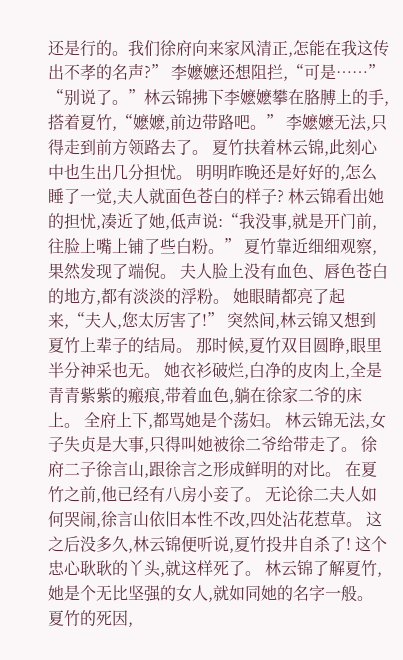还是行的。我们徐府向来家风清正,怎能在我这传出不孝的名声?” 李嬷嬷还想阻拦,“可是……” “别说了。”林云锦拂下李嬷嬷攀在胳膊上的手,搭着夏竹,“嬷嬷,前边带路吧。” 李嬷嬷无法,只得走到前方领路去了。 夏竹扶着林云锦,此刻心中也生出几分担忧。 明明昨晚还是好好的,怎么睡了一觉,夫人就面色苍白的样子? 林云锦看出她的担忧,凑近了她,低声说:“我没事,就是开门前,往脸上嘴上铺了些白粉。” 夏竹靠近细细观察,果然发现了端倪。 夫人脸上没有血色、唇色苍白的地方,都有淡淡的浮粉。 她眼睛都亮了起来,“夫人,您太厉害了!” 突然间,林云锦又想到夏竹上辈子的结局。 那时候,夏竹双目圆睁,眼里半分神采也无。 她衣衫破烂,白净的皮肉上,全是青青紫紫的瘢痕,带着血色,躺在徐家二爷的床上。 全府上下,都骂她是个荡妇。 林云锦无法,女子失贞是大事,只得叫她被徐二爷给带走了。 徐府二子徐言山,跟徐言之形成鲜明的对比。 在夏竹之前,他已经有八房小妾了。 无论徐二夫人如何哭闹,徐言山依旧本性不改,四处沾花惹草。 这之后没多久,林云锦便听说,夏竹投井自杀了! 这个忠心耿耿的丫头,就这样死了。 林云锦了解夏竹,她是个无比坚强的女人,就如同她的名字一般。 夏竹的死因,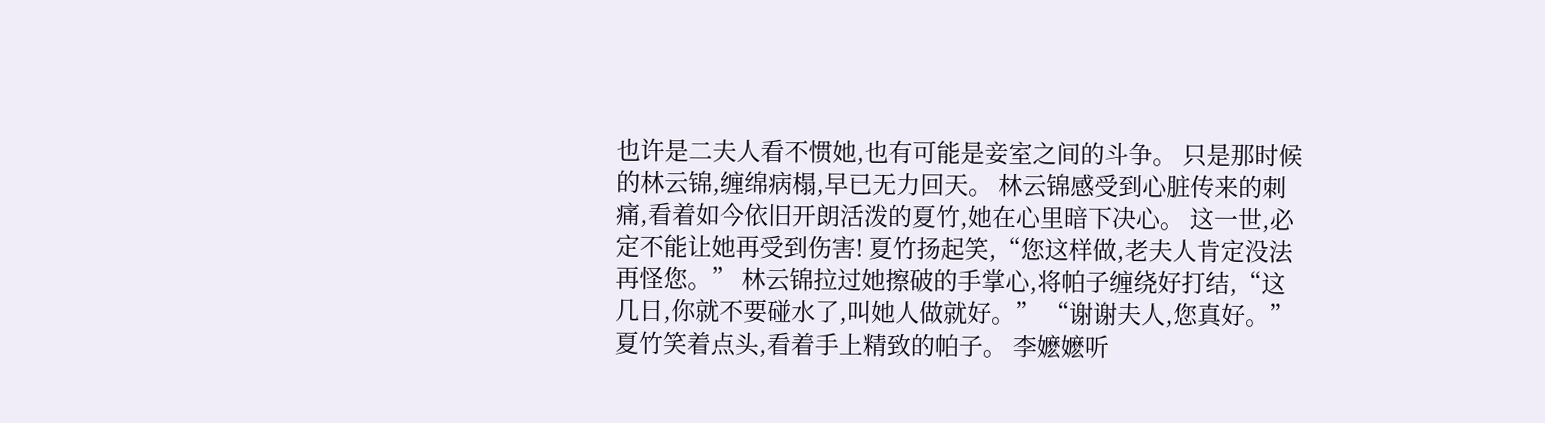也许是二夫人看不惯她,也有可能是妾室之间的斗争。 只是那时候的林云锦,缠绵病榻,早已无力回天。 林云锦感受到心脏传来的刺痛,看着如今依旧开朗活泼的夏竹,她在心里暗下决心。 这一世,必定不能让她再受到伤害! 夏竹扬起笑,“您这样做,老夫人肯定没法再怪您。” 林云锦拉过她擦破的手掌心,将帕子缠绕好打结,“这几日,你就不要碰水了,叫她人做就好。” “谢谢夫人,您真好。”夏竹笑着点头,看着手上精致的帕子。 李嬷嬷听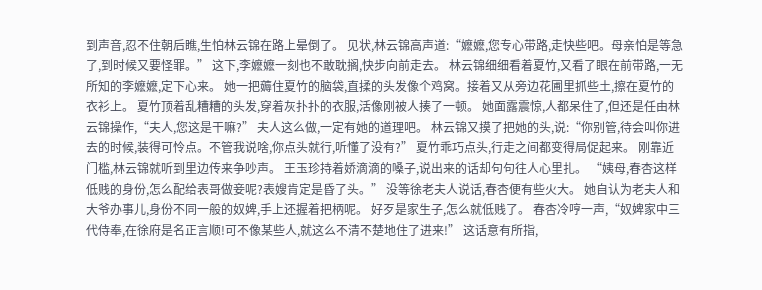到声音,忍不住朝后瞧,生怕林云锦在路上晕倒了。 见状,林云锦高声道:“嬷嬷,您专心带路,走快些吧。母亲怕是等急了,到时候又要怪罪。” 这下,李嬷嬷一刻也不敢耽搁,快步向前走去。 林云锦细细看着夏竹,又看了眼在前带路,一无所知的李嬷嬷,定下心来。 她一把薅住夏竹的脑袋,直揉的头发像个鸡窝。接着又从旁边花圃里抓些土,擦在夏竹的衣衫上。 夏竹顶着乱糟糟的头发,穿着灰扑扑的衣服,活像刚被人揍了一顿。 她面露震惊,人都呆住了,但还是任由林云锦操作,“夫人,您这是干嘛?” 夫人这么做,一定有她的道理吧。 林云锦又摸了把她的头,说:“你别管,待会叫你进去的时候,装得可怜点。不管我说啥,你点头就行,听懂了没有?” 夏竹乖巧点头,行走之间都变得局促起来。 刚靠近门槛,林云锦就听到里边传来争吵声。 王玉珍持着娇滴滴的嗓子,说出来的话却句句往人心里扎。 “姨母,春杏这样低贱的身份,怎么配给表哥做妾呢?表嫂肯定是昏了头。” 没等徐老夫人说话,春杏便有些火大。 她自认为老夫人和大爷办事儿,身份不同一般的奴婢,手上还握着把柄呢。 好歹是家生子,怎么就低贱了。 春杏冷哼一声,“奴婢家中三代侍奉,在徐府是名正言顺!可不像某些人,就这么不清不楚地住了进来!” 这话意有所指,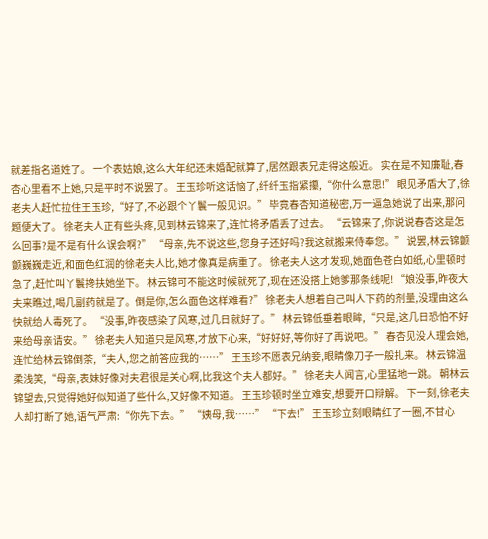就差指名道姓了。 一个表姑娘,这么大年纪还未婚配就算了,居然跟表兄走得这般近。 实在是不知廉耻,春杏心里看不上她,只是平时不说罢了。 王玉珍听这话恼了,纤纤玉指紧攥,“你什么意思!” 眼见矛盾大了,徐老夫人赶忙拉住王玉珍,“好了,不必跟个丫鬟一般见识。” 毕竟春杏知道秘密,万一逼急她说了出来,那问题便大了。 徐老夫人正有些头疼,见到林云锦来了,连忙将矛盾丢了过去。 “云锦来了,你说说春杏这是怎么回事?是不是有什么误会啊?” “母亲,先不说这些,您身子还好吗?我这就搬来侍奉您。” 说罢,林云锦颤颤巍巍走近,和面色红润的徐老夫人比,她才像真是病重了。 徐老夫人这才发现,她面色苍白如纸,心里顿时急了,赶忙叫丫鬟搀扶她坐下。 林云锦可不能这时候就死了,现在还没搭上她爹那条线呢! “娘没事,昨夜大夫来瞧过,喝几副药就是了。倒是你,怎么面色这样难看?” 徐老夫人想着自己叫人下药的剂量,没理由这么快就给人毒死了。 “没事,昨夜感染了风寒,过几日就好了。” 林云锦低垂着眼眸,“只是,这几日恐怕不好来给母亲请安。” 徐老夫人知道只是风寒,才放下心来,“好好好,等你好了再说吧。” 春杏见没人理会她,连忙给林云锦倒茶,“夫人,您之前答应我的……” 王玉珍不愿表兄纳妾,眼睛像刀子一般扎来。 林云锦温柔浅笑,“母亲,表妹好像对夫君很是关心啊,比我这个夫人都好。” 徐老夫人闻言,心里猛地一跳。 朝林云锦望去,只觉得她好似知道了些什么,又好像不知道。 王玉珍顿时坐立难安,想要开口辩解。 下一刻,徐老夫人却打断了她,语气严肃:“你先下去。” “姨母,我……” “下去!” 王玉珍立刻眼睛红了一圈,不甘心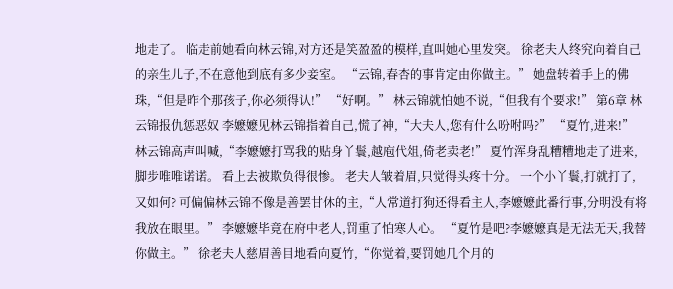地走了。 临走前她看向林云锦,对方还是笑盈盈的模样,直叫她心里发突。 徐老夫人终究向着自己的亲生儿子,不在意他到底有多少妾室。 “云锦,春杏的事肯定由你做主。” 她盘转着手上的佛珠,“但是昨个那孩子,你必须得认!” “好啊。” 林云锦就怕她不说,“但我有个要求!” 第6章 林云锦报仇惩恶奴 李嬷嬷见林云锦指着自己,慌了神,“大夫人,您有什么吩咐吗?” “夏竹,进来!” 林云锦高声叫喊,“李嬷嬷打骂我的贴身丫鬟,越庖代俎,倚老卖老!” 夏竹浑身乱糟糟地走了进来,脚步唯唯诺诺。 看上去被欺负得很惨。 老夫人皱着眉,只觉得头疼十分。 一个小丫鬟,打就打了,又如何? 可偏偏林云锦不像是善罢甘休的主,“人常道打狗还得看主人,李嬷嬷此番行事,分明没有将我放在眼里。” 李嬷嬷毕竟在府中老人,罚重了怕寒人心。 “夏竹是吧?李嬷嬷真是无法无天,我替你做主。” 徐老夫人慈眉善目地看向夏竹,“你觉着,要罚她几个月的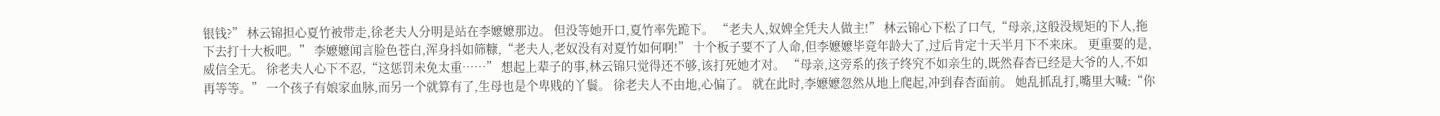银钱?” 林云锦担心夏竹被带走,徐老夫人分明是站在李嬷嬷那边。 但没等她开口,夏竹率先跪下。 “老夫人,奴婢全凭夫人做主!” 林云锦心下松了口气,“母亲,这般没规矩的下人,拖下去打十大板吧。” 李嬷嬷闻言脸色苍白,浑身抖如筛糠,“老夫人,老奴没有对夏竹如何啊!” 十个板子要不了人命,但李嬷嬷毕竟年龄大了,过后肯定十天半月下不来床。 更重要的是,威信全无。 徐老夫人心下不忍,“这惩罚未免太重……” 想起上辈子的事,林云锦只觉得还不够,该打死她才对。 “母亲,这旁系的孩子终究不如亲生的,既然春杏已经是大爷的人,不如再等等。” 一个孩子有娘家血脉,而另一个就算有了,生母也是个卑贱的丫鬟。 徐老夫人不由地,心偏了。 就在此时,李嬷嬷忽然从地上爬起,冲到春杏面前。 她乱抓乱打,嘴里大喊:“你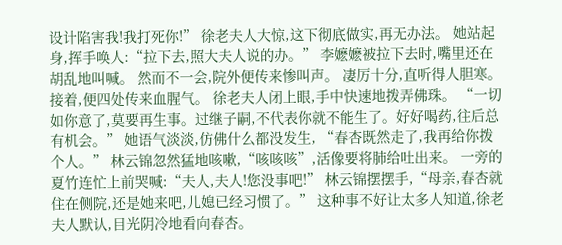设计陷害我!我打死你!” 徐老夫人大惊,这下彻底做实,再无办法。 她站起身,挥手唤人:“拉下去,照大夫人说的办。” 李嬷嬷被拉下去时,嘴里还在胡乱地叫喊。 然而不一会,院外便传来惨叫声。 凄厉十分,直听得人胆寒。接着,便四处传来血腥气。 徐老夫人闭上眼,手中快速地拨弄佛珠。 “一切如你意了,莫要再生事。过继子嗣,不代表你就不能生了。好好喝药,往后总有机会。” 她语气淡淡,仿佛什么都没发生, “春杏既然走了,我再给你拨个人。” 林云锦忽然猛地咳嗽,“咳咳咳”,活像要将肺给吐出来。 一旁的夏竹连忙上前哭喊:“夫人,夫人!您没事吧!” 林云锦摆摆手,“母亲,春杏就住在侧院,还是她来吧,儿媳已经习惯了。” 这种事不好让太多人知道,徐老夫人默认,目光阴冷地看向春杏。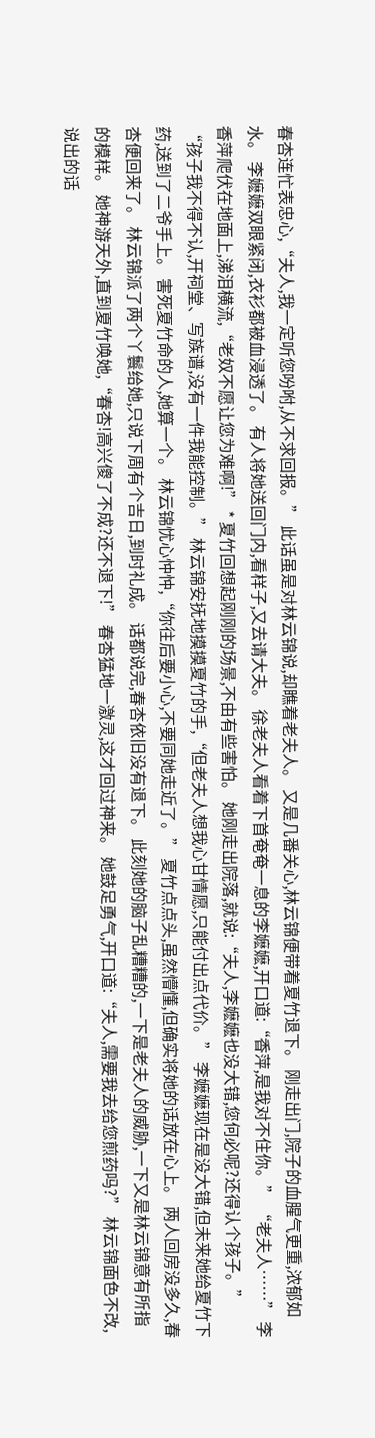春杏连忙表忠心,“夫人,我一定听您吩咐,从不求回报。” 此话虽是对林云锦说,却瞧着老夫人。 又是几番关心,林云锦便带着夏竹退下。 刚走出门,院子的血腥气更重,浓郁如水。 李嬷嬷双眼紧闭,衣衫都被血浸透了。 有人将她送回门内,看样子,又去请大夫。 徐老夫人看着下首奄奄一息的李嬷嬷,开口道:“香萍,是我对不住你。” “老夫人……” 李香萍爬伏在地面上,涕泪横流,“老奴不愿让您为难啊!” * 夏竹回想起刚刚的场景,不由有些害怕。 她刚走出院落,就说:“夫人,李嬷嬷也没大错,您何必呢?还得认个孩子。” “孩子我不得不认,开祠堂、写族谱,没有一件我能控制。” 林云锦安抚地摸摸夏竹的手,“但老夫人想我心甘情愿,只能付出点代价。” 李嬷嬷现在是没大错,但未来她给夏竹下药,送到了二爷手上。 害死夏竹命的人,她算一个。 林云锦忧心忡忡,“你往后要小心,不要同她走近了。” 夏竹点点头,虽然懵懂,但确实将她的话放在心上。 两人回房没多久,春杏便回来了。 林云锦派了两个丫鬟给她,只说下周有个吉日,到时礼成。 话都说完,春杏依旧没有退下。 此刻她的脑子乱糟糟的,一下是老夫人的威胁,一下又是林云锦意有所指的模样。 她神游天外,直到夏竹唤她,“春杏!高兴傻了不成?还不退下!” 春杏猛地一激灵,这才回过神来。 她鼓足勇气,开口道:“夫人,需要我去给您煎药吗?” 林云锦面色不改,说出的话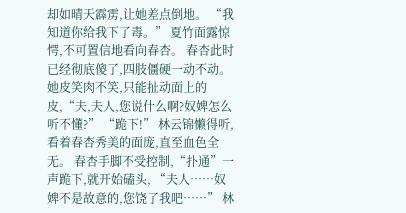却如晴天霹雳,让她差点倒地。 “我知道你给我下了毒。” 夏竹面露惊愕,不可置信地看向春杏。 春杏此时已经彻底傻了,四肢僵硬一动不动。 她皮笑肉不笑,只能扯动面上的皮,“夫,夫人,您说什么啊?奴婢怎么听不懂?” “跪下!” 林云锦懒得听,看着春杏秀美的面庞,直至血色全无。 春杏手脚不受控制,“扑通”一声跪下,就开始磕头, “夫人……奴婢不是故意的,您饶了我吧……” 林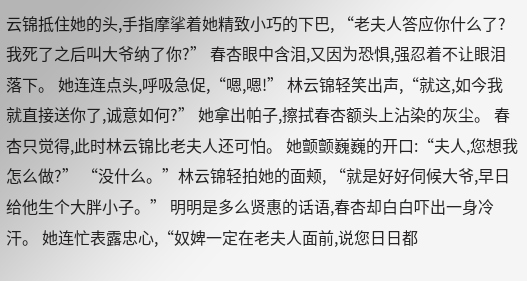云锦抵住她的头,手指摩挲着她精致小巧的下巴, “老夫人答应你什么了?我死了之后叫大爷纳了你?” 春杏眼中含泪,又因为恐惧,强忍着不让眼泪落下。 她连连点头,呼吸急促,“嗯,嗯!” 林云锦轻笑出声,“就这,如今我就直接送你了,诚意如何?” 她拿出帕子,擦拭春杏额头上沾染的灰尘。 春杏只觉得,此时林云锦比老夫人还可怕。 她颤颤巍巍的开口:“夫人,您想我怎么做?” “没什么。”林云锦轻拍她的面颊, “就是好好伺候大爷,早日给他生个大胖小子。” 明明是多么贤惠的话语,春杏却白白吓出一身冷汗。 她连忙表露忠心,“奴婢一定在老夫人面前,说您日日都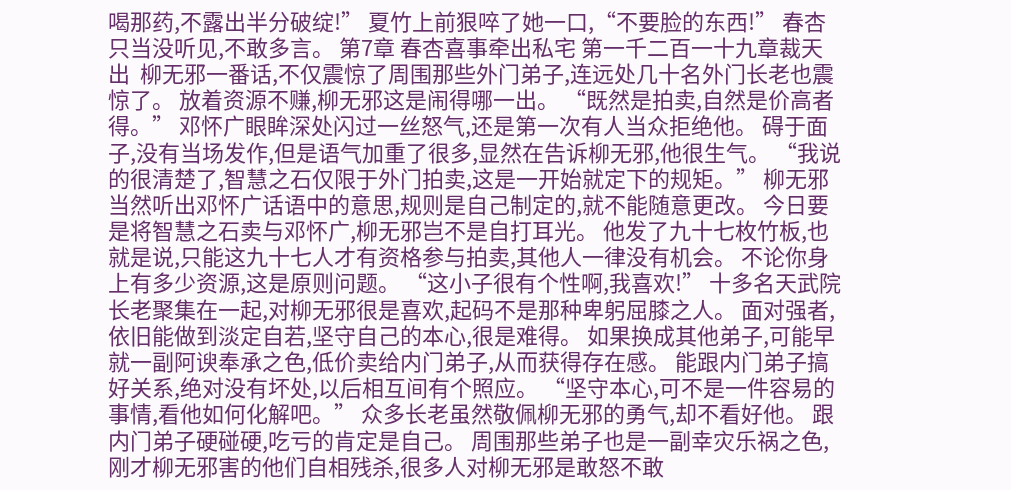喝那药,不露出半分破绽!” 夏竹上前狠啐了她一口,“不要脸的东西!” 春杏只当没听见,不敢多言。 第7章 春杏喜事牵出私宅 第一千二百一十九章裁天出  柳无邪一番话,不仅震惊了周围那些外门弟子,连远处几十名外门长老也震惊了。 放着资源不赚,柳无邪这是闹得哪一出。 “既然是拍卖,自然是价高者得。” 邓怀广眼眸深处闪过一丝怒气,还是第一次有人当众拒绝他。 碍于面子,没有当场发作,但是语气加重了很多,显然在告诉柳无邪,他很生气。 “我说的很清楚了,智慧之石仅限于外门拍卖,这是一开始就定下的规矩。” 柳无邪当然听出邓怀广话语中的意思,规则是自己制定的,就不能随意更改。 今日要是将智慧之石卖与邓怀广,柳无邪岂不是自打耳光。 他发了九十七枚竹板,也就是说,只能这九十七人才有资格参与拍卖,其他人一律没有机会。 不论你身上有多少资源,这是原则问题。 “这小子很有个性啊,我喜欢!” 十多名天武院长老聚集在一起,对柳无邪很是喜欢,起码不是那种卑躬屈膝之人。 面对强者,依旧能做到淡定自若,坚守自己的本心,很是难得。 如果换成其他弟子,可能早就一副阿谀奉承之色,低价卖给内门弟子,从而获得存在感。 能跟内门弟子搞好关系,绝对没有坏处,以后相互间有个照应。 “坚守本心,可不是一件容易的事情,看他如何化解吧。” 众多长老虽然敬佩柳无邪的勇气,却不看好他。 跟内门弟子硬碰硬,吃亏的肯定是自己。 周围那些弟子也是一副幸灾乐祸之色,刚才柳无邪害的他们自相残杀,很多人对柳无邪是敢怒不敢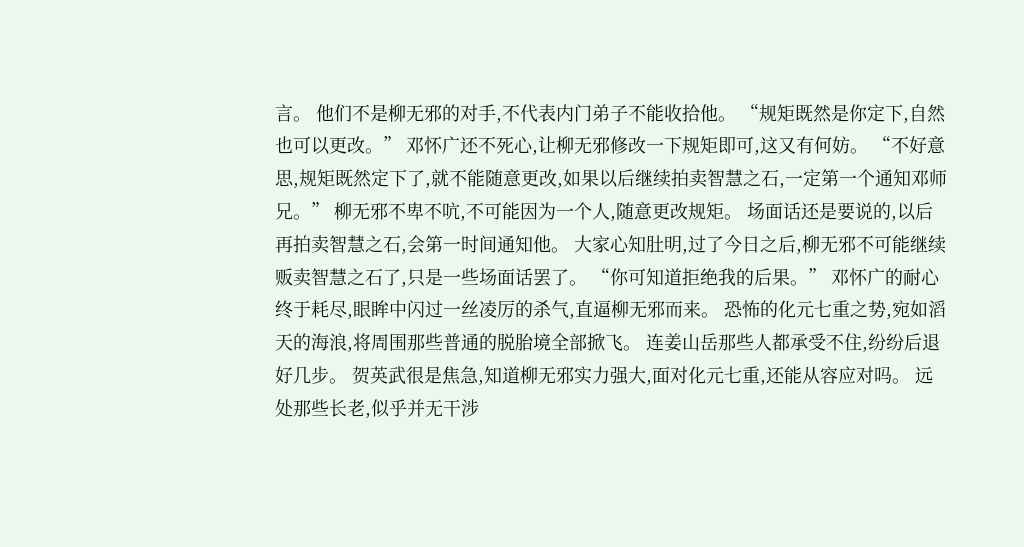言。 他们不是柳无邪的对手,不代表内门弟子不能收拾他。 “规矩既然是你定下,自然也可以更改。” 邓怀广还不死心,让柳无邪修改一下规矩即可,这又有何妨。 “不好意思,规矩既然定下了,就不能随意更改,如果以后继续拍卖智慧之石,一定第一个通知邓师兄。” 柳无邪不卑不吭,不可能因为一个人,随意更改规矩。 场面话还是要说的,以后再拍卖智慧之石,会第一时间通知他。 大家心知肚明,过了今日之后,柳无邪不可能继续贩卖智慧之石了,只是一些场面话罢了。 “你可知道拒绝我的后果。” 邓怀广的耐心终于耗尽,眼眸中闪过一丝凌厉的杀气,直逼柳无邪而来。 恐怖的化元七重之势,宛如滔天的海浪,将周围那些普通的脱胎境全部掀飞。 连姜山岳那些人都承受不住,纷纷后退好几步。 贺英武很是焦急,知道柳无邪实力强大,面对化元七重,还能从容应对吗。 远处那些长老,似乎并无干涉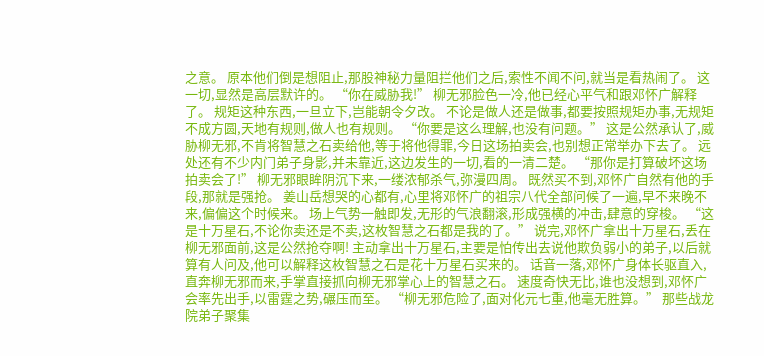之意。 原本他们倒是想阻止,那股神秘力量阻拦他们之后,索性不闻不问,就当是看热闹了。 这一切,显然是高层默许的。 “你在威胁我!” 柳无邪脸色一冷,他已经心平气和跟邓怀广解释了。 规矩这种东西,一旦立下,岂能朝令夕改。 不论是做人还是做事,都要按照规矩办事,无规矩不成方圆,天地有规则,做人也有规则。 “你要是这么理解,也没有问题。” 这是公然承认了,威胁柳无邪,不肯将智慧之石卖给他,等于将他得罪,今日这场拍卖会,也别想正常举办下去了。 远处还有不少内门弟子身影,并未靠近,这边发生的一切,看的一清二楚。 “那你是打算破坏这场拍卖会了!” 柳无邪眼眸阴沉下来,一缕浓郁杀气,弥漫四周。 既然买不到,邓怀广自然有他的手段,那就是强抢。 姜山岳想哭的心都有,心里将邓怀广的祖宗八代全部问候了一遍,早不来晚不来,偏偏这个时候来。 场上气势一触即发,无形的气浪翻滚,形成强横的冲击,肆意的穿梭。 “这是十万星石,不论你卖还是不卖,这枚智慧之石都是我的了。” 说完,邓怀广拿出十万星石,丢在柳无邪面前,这是公然抢夺啊! 主动拿出十万星石,主要是怕传出去说他欺负弱小的弟子,以后就算有人问及,他可以解释这枚智慧之石是花十万星石买来的。 话音一落,邓怀广身体长驱直入,直奔柳无邪而来,手掌直接抓向柳无邪掌心上的智慧之石。 速度奇快无比,谁也没想到,邓怀广会率先出手,以雷霆之势,碾压而至。 “柳无邪危险了,面对化元七重,他毫无胜算。” 那些战龙院弟子聚集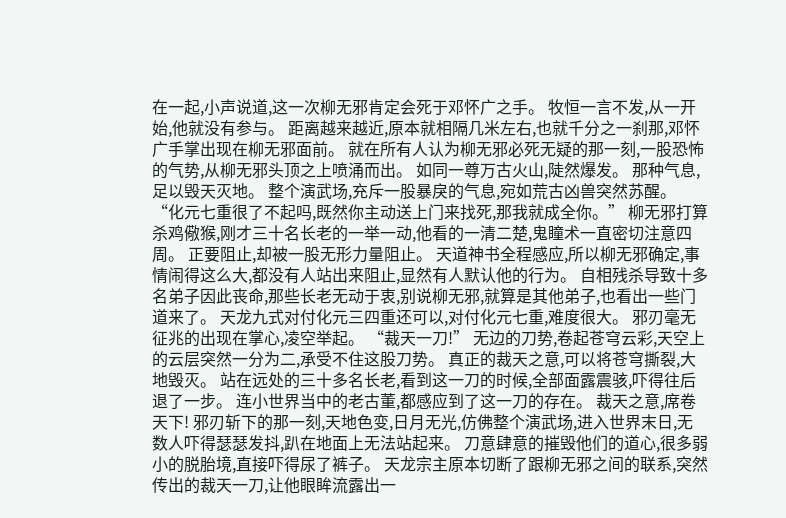在一起,小声说道,这一次柳无邪肯定会死于邓怀广之手。 牧恒一言不发,从一开始,他就没有参与。 距离越来越近,原本就相隔几米左右,也就千分之一刹那,邓怀广手掌出现在柳无邪面前。 就在所有人认为柳无邪必死无疑的那一刻,一股恐怖的气势,从柳无邪头顶之上喷涌而出。 如同一尊万古火山,陡然爆发。 那种气息,足以毁天灭地。 整个演武场,充斥一股暴戾的气息,宛如荒古凶兽突然苏醒。 “化元七重很了不起吗,既然你主动送上门来找死,那我就成全你。” 柳无邪打算杀鸡儆猴,刚才三十名长老的一举一动,他看的一清二楚,鬼瞳术一直密切注意四周。 正要阻止,却被一股无形力量阻止。 天道神书全程感应,所以柳无邪确定,事情闹得这么大,都没有人站出来阻止,显然有人默认他的行为。 自相残杀导致十多名弟子因此丧命,那些长老无动于衷,别说柳无邪,就算是其他弟子,也看出一些门道来了。 天龙九式对付化元三四重还可以,对付化元七重,难度很大。 邪刃毫无征兆的出现在掌心,凌空举起。 “裁天一刀!” 无边的刀势,卷起苍穹云彩,天空上的云层突然一分为二,承受不住这股刀势。 真正的裁天之意,可以将苍穹撕裂,大地毁灭。 站在远处的三十多名长老,看到这一刀的时候,全部面露震骇,吓得往后退了一步。 连小世界当中的老古董,都感应到了这一刀的存在。 裁天之意,席卷天下! 邪刃斩下的那一刻,天地色变,日月无光,仿佛整个演武场,进入世界末日,无数人吓得瑟瑟发抖,趴在地面上无法站起来。 刀意肆意的摧毁他们的道心,很多弱小的脱胎境,直接吓得尿了裤子。 天龙宗主原本切断了跟柳无邪之间的联系,突然传出的裁天一刀,让他眼眸流露出一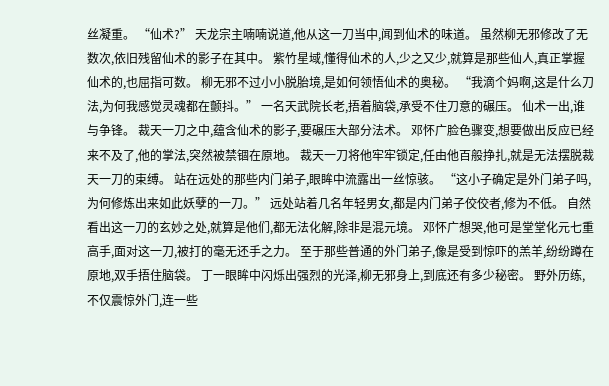丝凝重。 “仙术?” 天龙宗主喃喃说道,他从这一刀当中,闻到仙术的味道。 虽然柳无邪修改了无数次,依旧残留仙术的影子在其中。 紫竹星域,懂得仙术的人,少之又少,就算是那些仙人,真正掌握仙术的,也屈指可数。 柳无邪不过小小脱胎境,是如何领悟仙术的奥秘。 “我滴个妈啊,这是什么刀法,为何我感觉灵魂都在颤抖。” 一名天武院长老,捂着脑袋,承受不住刀意的碾压。 仙术一出,谁与争锋。 裁天一刀之中,蕴含仙术的影子,要碾压大部分法术。 邓怀广脸色骤变,想要做出反应已经来不及了,他的掌法,突然被禁锢在原地。 裁天一刀将他牢牢锁定,任由他百般挣扎,就是无法摆脱裁天一刀的束缚。 站在远处的那些内门弟子,眼眸中流露出一丝惊骇。 “这小子确定是外门弟子吗,为何修炼出来如此妖孽的一刀。” 远处站着几名年轻男女,都是内门弟子佼佼者,修为不低。 自然看出这一刀的玄妙之处,就算是他们,都无法化解,除非是混元境。 邓怀广想哭,他可是堂堂化元七重高手,面对这一刀,被打的毫无还手之力。 至于那些普通的外门弟子,像是受到惊吓的羔羊,纷纷蹲在原地,双手捂住脑袋。 丁一眼眸中闪烁出强烈的光泽,柳无邪身上,到底还有多少秘密。 野外历练,不仅震惊外门,连一些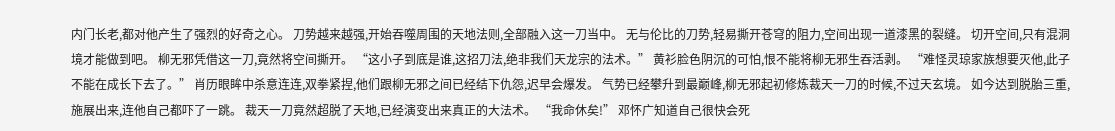内门长老,都对他产生了强烈的好奇之心。 刀势越来越强,开始吞噬周围的天地法则,全部融入这一刀当中。 无与伦比的刀势,轻易撕开苍穹的阻力,空间出现一道漆黑的裂缝。 切开空间,只有混洞境才能做到吧。 柳无邪凭借这一刀,竟然将空间撕开。 “这小子到底是谁,这招刀法,绝非我们天龙宗的法术。” 黄衫脸色阴沉的可怕,恨不能将柳无邪生吞活剥。 “难怪灵琼家族想要灭他,此子不能在成长下去了。” 肖历眼眸中杀意连连,双拳紧捏,他们跟柳无邪之间已经结下仇怨,迟早会爆发。 气势已经攀升到最巅峰,柳无邪起初修炼裁天一刀的时候,不过天玄境。 如今达到脱胎三重,施展出来,连他自己都吓了一跳。 裁天一刀竟然超脱了天地,已经演变出来真正的大法术。 “我命休矣!” 邓怀广知道自己很快会死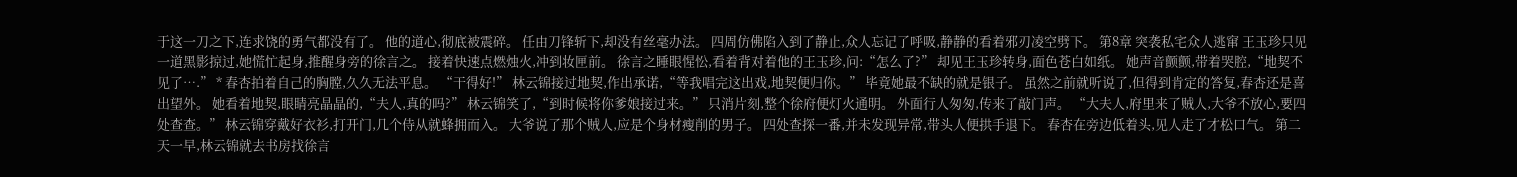于这一刀之下,连求饶的勇气都没有了。 他的道心,彻底被震碎。 任由刀锋斩下,却没有丝毫办法。 四周仿佛陷入到了静止,众人忘记了呼吸,静静的看着邪刃凌空劈下。 第8章 突袭私宅众人逃窜 王玉珍只见一道黑影掠过,她慌忙起身,推醒身旁的徐言之。 接着快速点燃烛火,冲到妆匣前。 徐言之睡眼惺忪,看着背对着他的王玉珍,问:“怎么了?” 却见王玉珍转身,面色苍白如纸。 她声音颤颤,带着哭腔,“地契不见了….” * 春杏拍着自己的胸膛,久久无法平息。 “干得好!” 林云锦接过地契,作出承诺,“等我唱完这出戏,地契便归你。” 毕竟她最不缺的就是银子。 虽然之前就听说了,但得到肯定的答复,春杏还是喜出望外。 她看着地契,眼睛亮晶晶的,“夫人,真的吗?” 林云锦笑了,“到时候将你爹娘接过来。” 只消片刻,整个徐府便灯火通明。 外面行人匆匆,传来了敲门声。 “大夫人,府里来了贼人,大爷不放心,要四处查查。” 林云锦穿戴好衣衫,打开门,几个侍从就蜂拥而入。 大爷说了那个贼人,应是个身材瘦削的男子。 四处查探一番,并未发现异常,带头人便拱手退下。 春杏在旁边低着头,见人走了才松口气。 第二天一早,林云锦就去书房找徐言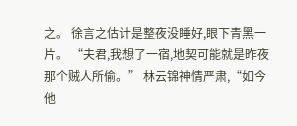之。 徐言之估计是整夜没睡好,眼下青黑一片。 “夫君,我想了一宿,地契可能就是昨夜那个贼人所偷。” 林云锦神情严肃,“如今他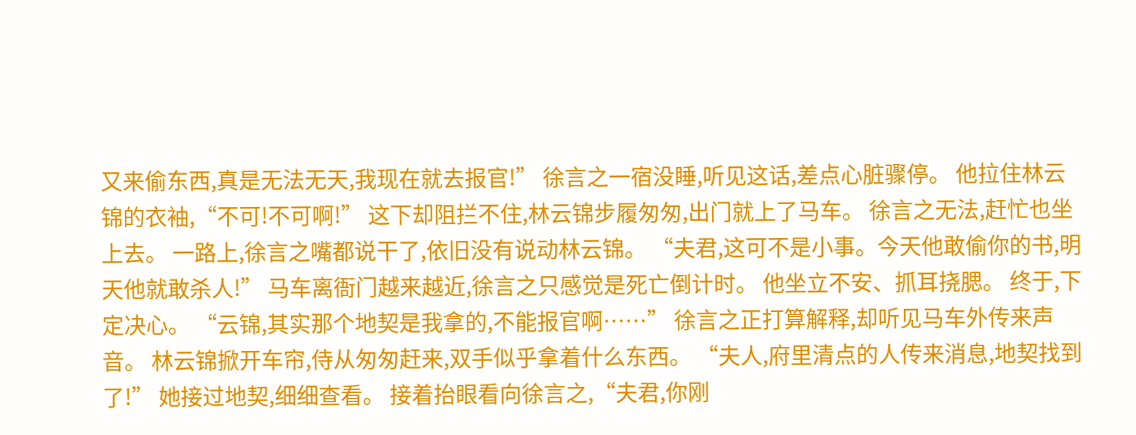又来偷东西,真是无法无天,我现在就去报官!” 徐言之一宿没睡,听见这话,差点心脏骤停。 他拉住林云锦的衣袖,“不可!不可啊!” 这下却阻拦不住,林云锦步履匆匆,出门就上了马车。 徐言之无法,赶忙也坐上去。 一路上,徐言之嘴都说干了,依旧没有说动林云锦。 “夫君,这可不是小事。今天他敢偷你的书,明天他就敢杀人!” 马车离衙门越来越近,徐言之只感觉是死亡倒计时。 他坐立不安、抓耳挠腮。 终于,下定决心。 “云锦,其实那个地契是我拿的,不能报官啊……” 徐言之正打算解释,却听见马车外传来声音。 林云锦掀开车帘,侍从匆匆赶来,双手似乎拿着什么东西。 “夫人,府里清点的人传来消息,地契找到了!” 她接过地契,细细查看。 接着抬眼看向徐言之,“夫君,你刚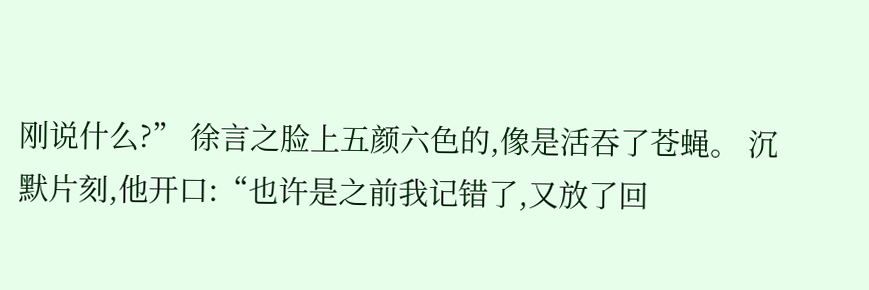刚说什么?” 徐言之脸上五颜六色的,像是活吞了苍蝇。 沉默片刻,他开口:“也许是之前我记错了,又放了回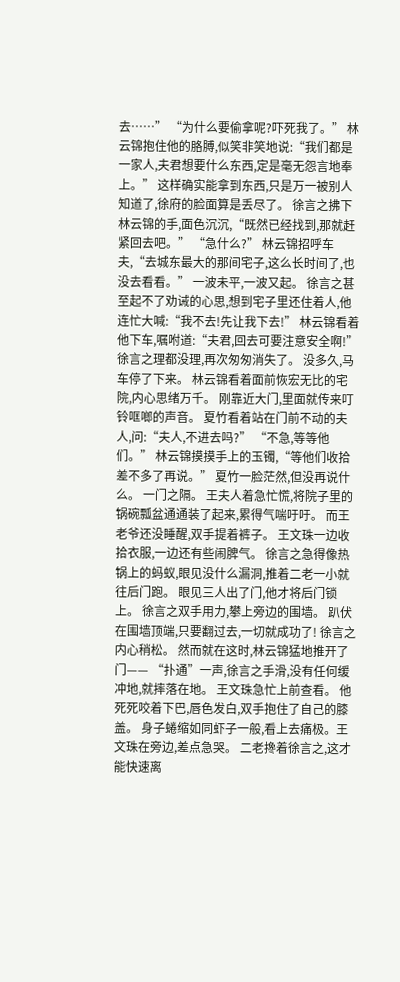去……” “为什么要偷拿呢?吓死我了。” 林云锦抱住他的胳膊,似笑非笑地说:“我们都是一家人,夫君想要什么东西,定是毫无怨言地奉上。” 这样确实能拿到东西,只是万一被别人知道了,徐府的脸面算是丢尽了。 徐言之拂下林云锦的手,面色沉沉,“既然已经找到,那就赶紧回去吧。” “急什么?” 林云锦招呼车夫,“去城东最大的那间宅子,这么长时间了,也没去看看。” 一波未平,一波又起。 徐言之甚至起不了劝诫的心思,想到宅子里还住着人,他连忙大喊:“我不去!先让我下去!” 林云锦看着他下车,嘱咐道:“夫君,回去可要注意安全啊!” 徐言之理都没理,再次匆匆消失了。 没多久,马车停了下来。 林云锦看着面前恢宏无比的宅院,内心思绪万千。 刚靠近大门,里面就传来叮铃哐啷的声音。 夏竹看着站在门前不动的夫人,问:“夫人,不进去吗?” “不急,等等他们。” 林云锦摸摸手上的玉镯,“等他们收拾差不多了再说。” 夏竹一脸茫然,但没再说什么。 一门之隔。 王夫人着急忙慌,将院子里的锅碗瓢盆通通装了起来,累得气喘吁吁。 而王老爷还没睡醒,双手提着裤子。 王文珠一边收拾衣服,一边还有些闹脾气。 徐言之急得像热锅上的蚂蚁,眼见没什么漏洞,推着二老一小就往后门跑。 眼见三人出了门,他才将后门锁上。 徐言之双手用力,攀上旁边的围墙。 趴伏在围墙顶端,只要翻过去,一切就成功了! 徐言之内心稍松。 然而就在这时,林云锦猛地推开了门—— “扑通”一声,徐言之手滑,没有任何缓冲地,就摔落在地。 王文珠急忙上前查看。 他死死咬着下巴,唇色发白,双手抱住了自己的膝盖。 身子蜷缩如同虾子一般,看上去痛极。王文珠在旁边,差点急哭。 二老搀着徐言之,这才能快速离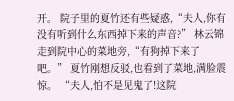开。 院子里的夏竹还有些疑惑,“夫人,你有没有听到什么东西掉下来的声音?” 林云锦走到院中心的菜地旁,“有狗掉下来了吧。” 夏竹刚想反驳,也看到了菜地,满脸震惊。 “夫人,怕不是见鬼了!这院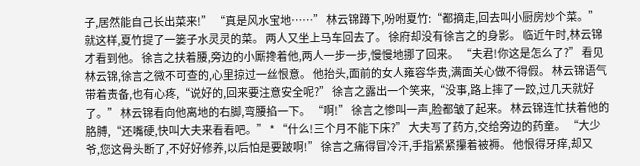子,居然能自己长出菜来!” “真是风水宝地……” 林云锦蹲下,吩咐夏竹:“都摘走,回去叫小厨房炒个菜。” 就这样,夏竹提了一篓子水灵灵的菜。 两人又坐上马车回去了。 徐府却没有徐言之的身影。 临近午时,林云锦才看到他。 徐言之扶着腰,旁边的小厮搀着他,两人一步一步,慢慢地挪了回来。 “夫君!你这是怎么了?” 看见林云锦,徐言之微不可查的,心里掠过一丝恨意。 他抬头,面前的女人雍容华贵,满面关心做不得假。 林云锦语气带着责备,也有心疼,“说好的,回来要注意安全呢?” 徐言之露出一个笑来,“没事,路上摔了一跤,过几天就好了。” 林云锦看向他离地的右脚,弯腰掐一下。 “啊!” 徐言之惨叫一声,脸都皱了起来。 林云锦连忙扶着他的胳膊,“还嘴硬,快叫大夫来看看吧。” * “什么!三个月不能下床?” 大夫写了药方,交给旁边的药童。 “大少爷,您这骨头断了,不好好修养,以后怕是要跛啊!” 徐言之痛得冒冷汗,手指紧紧攥着被褥。 他恨得牙痒,却又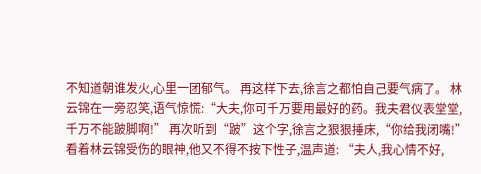不知道朝谁发火,心里一团郁气。 再这样下去,徐言之都怕自己要气病了。 林云锦在一旁忍笑,语气惊慌:“大夫,你可千万要用最好的药。我夫君仪表堂堂,千万不能跛脚啊!” 再次听到“跛”这个字,徐言之狠狠捶床,“你给我闭嘴!” 看着林云锦受伤的眼神,他又不得不按下性子,温声道: “夫人,我心情不好,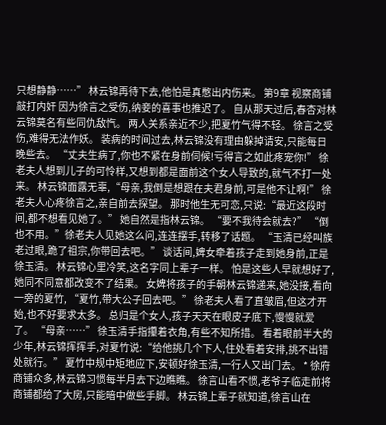只想静静……” 林云锦再待下去,他怕是真憋出内伤来。 第9章 视察商铺敲打内奸 因为徐言之受伤,纳妾的喜事也推迟了。 自从那天过后,春杏对林云锦莫名有些同仇敌忾。 两人关系亲近不少,把夏竹气得不轻。 徐言之受伤,难得无法作妖。 装病的时间过去,林云锦没有理由躲掉请安,只能每日晚些去。 “丈夫生病了,你也不紧在身前伺候!亏得言之如此疼宠你!” 徐老夫人想到儿子的可怜样,又想到都是面前这个女人导致的,就气不打一处来。 林云锦面露无辜,“母亲,我倒是想跟在夫君身前,可是他不让啊!” 徐老夫人心疼徐言之,亲自前去探望。 那时他生无可恋,只说:“最近这段时间,都不想看见她了。” 她自然是指林云锦。 “要不我待会就去?” “倒也不用。”徐老夫人见她这么问,连连摆手,转移了话题。 “玉清已经叫族老过眼,跪了祖宗,你带回去吧。” 谈话间,婢女牵着孩子走到她身前,正是徐玉清。 林云锦心里冷笑,这名字同上辈子一样。 怕是这些人早就想好了,她同不同意都改变不了结果。 女婢将孩子的手朝林云锦递来,她没接,看向一旁的夏竹, “夏竹,带大公子回去吧。” 徐老夫人看了直皱眉,但这才开始,也不好要求太多。 总归是个女人,孩子天天在眼皮子底下,慢慢就爱了。 “母亲……” 徐玉清手指攥着衣角,有些不知所措。 看着眼前半大的少年,林云锦挥挥手,对夏竹说:“给他挑几个下人,住处看着安排,挑不出错处就行。” 夏竹中规中矩地应下,安顿好徐玉清,一行人又出门去。 * 徐府商铺众多,林云锦习惯每半月去下边瞧瞧。 徐言山看不惯,老爷子临走前将商铺都给了大房,只能暗中做些手脚。 林云锦上辈子就知道,徐言山在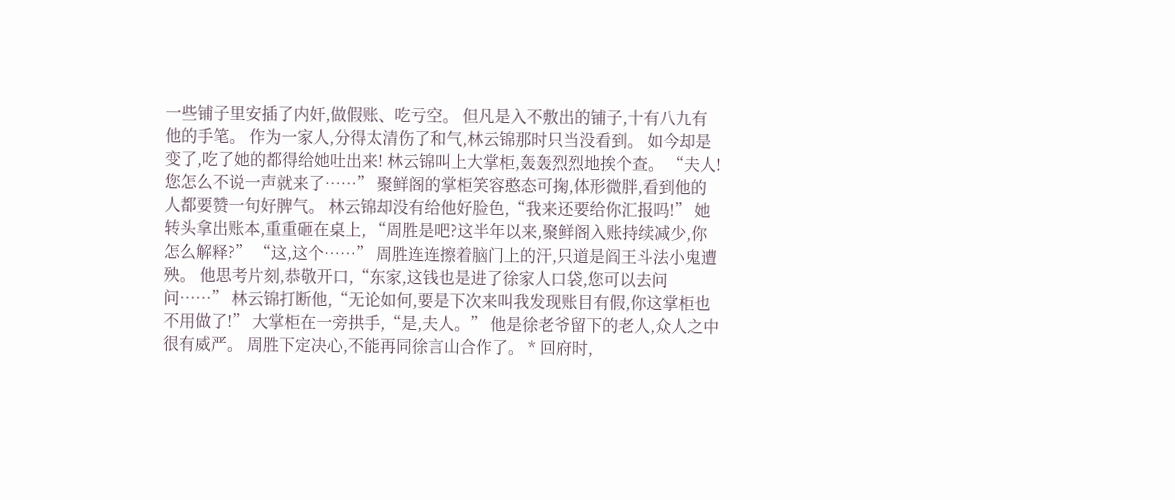一些铺子里安插了内奸,做假账、吃亏空。 但凡是入不敷出的铺子,十有八九有他的手笔。 作为一家人,分得太清伤了和气,林云锦那时只当没看到。 如今却是变了,吃了她的都得给她吐出来! 林云锦叫上大掌柜,轰轰烈烈地挨个查。 “夫人!您怎么不说一声就来了……” 聚鲜阁的掌柜笑容憨态可掬,体形微胖,看到他的人都要赞一句好脾气。 林云锦却没有给他好脸色,“我来还要给你汇报吗!” 她转头拿出账本,重重砸在桌上, “周胜是吧?这半年以来,聚鲜阁入账持续减少,你怎么解释?” “这,这个……” 周胜连连擦着脑门上的汗,只道是阎王斗法小鬼遭殃。 他思考片刻,恭敬开口,“东家,这钱也是进了徐家人口袋,您可以去问问……” 林云锦打断他,“无论如何,要是下次来叫我发现账目有假,你这掌柜也不用做了!” 大掌柜在一旁拱手,“是,夫人。” 他是徐老爷留下的老人,众人之中很有威严。 周胜下定决心,不能再同徐言山合作了。 * 回府时,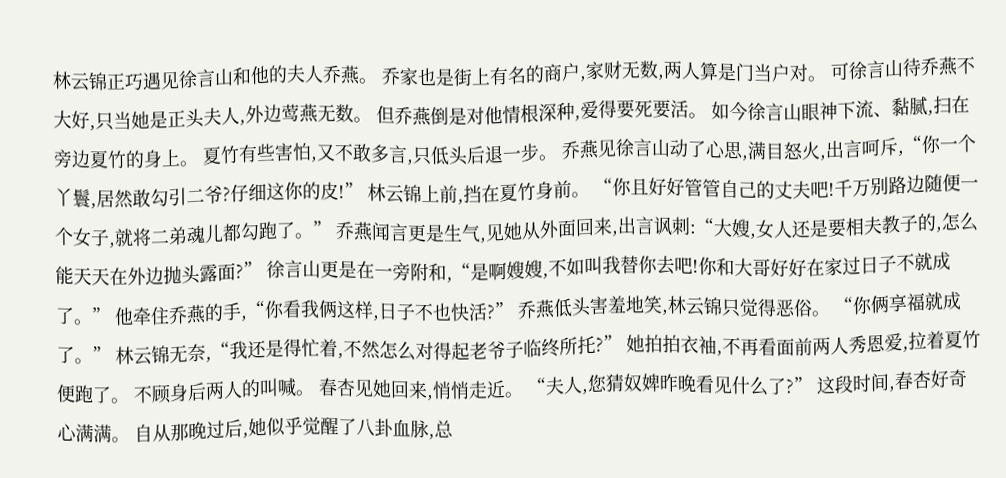林云锦正巧遇见徐言山和他的夫人乔燕。 乔家也是街上有名的商户,家财无数,两人算是门当户对。 可徐言山待乔燕不大好,只当她是正头夫人,外边莺燕无数。 但乔燕倒是对他情根深种,爱得要死要活。 如今徐言山眼神下流、黏腻,扫在旁边夏竹的身上。 夏竹有些害怕,又不敢多言,只低头后退一步。 乔燕见徐言山动了心思,满目怒火,出言呵斥,“你一个丫鬟,居然敢勾引二爷?仔细这你的皮!” 林云锦上前,挡在夏竹身前。 “你且好好管管自己的丈夫吧!千万别路边随便一个女子,就将二弟魂儿都勾跑了。” 乔燕闻言更是生气,见她从外面回来,出言讽刺:“大嫂,女人还是要相夫教子的,怎么能天天在外边抛头露面?” 徐言山更是在一旁附和,“是啊嫂嫂,不如叫我替你去吧!你和大哥好好在家过日子不就成了。” 他牵住乔燕的手,“你看我俩这样,日子不也快活?” 乔燕低头害羞地笑,林云锦只觉得恶俗。 “你俩享福就成了。” 林云锦无奈,“我还是得忙着,不然怎么对得起老爷子临终所托?” 她拍拍衣袖,不再看面前两人秀恩爱,拉着夏竹便跑了。 不顾身后两人的叫喊。 春杏见她回来,悄悄走近。 “夫人,您猜奴婢昨晚看见什么了?” 这段时间,春杏好奇心满满。 自从那晚过后,她似乎觉醒了八卦血脉,总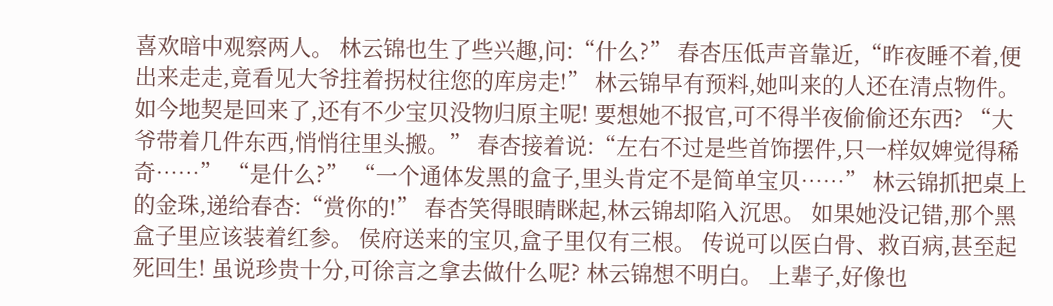喜欢暗中观察两人。 林云锦也生了些兴趣,问:“什么?” 春杏压低声音靠近,“昨夜睡不着,便出来走走,竟看见大爷拄着拐杖往您的库房走!” 林云锦早有预料,她叫来的人还在清点物件。 如今地契是回来了,还有不少宝贝没物归原主呢! 要想她不报官,可不得半夜偷偷还东西? “大爷带着几件东西,悄悄往里头搬。” 春杏接着说:“左右不过是些首饰摆件,只一样奴婢觉得稀奇……” “是什么?” “一个通体发黑的盒子,里头肯定不是简单宝贝……” 林云锦抓把桌上的金珠,递给春杏:“赏你的!” 春杏笑得眼睛眯起,林云锦却陷入沉思。 如果她没记错,那个黑盒子里应该装着红参。 侯府送来的宝贝,盒子里仅有三根。 传说可以医白骨、救百病,甚至起死回生! 虽说珍贵十分,可徐言之拿去做什么呢? 林云锦想不明白。 上辈子,好像也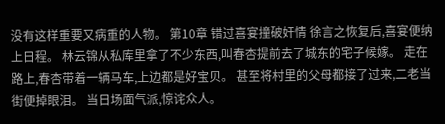没有这样重要又病重的人物。 第10章 错过喜宴撞破奸情 徐言之恢复后,喜宴便纳上日程。 林云锦从私库里拿了不少东西,叫春杏提前去了城东的宅子候嫁。 走在路上,春杏带着一辆马车,上边都是好宝贝。 甚至将村里的父母都接了过来,二老当街便掉眼泪。 当日场面气派,惊诧众人。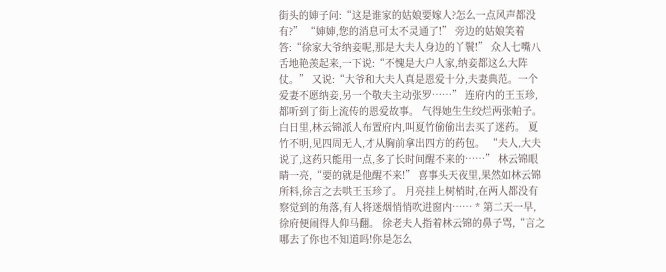街头的婶子问:“这是谁家的姑娘要嫁人?怎么一点风声都没有?” “婶婶,您的消息可太不灵通了!” 旁边的姑娘笑着答:“徐家大爷纳妾呢,那是大夫人身边的丫鬟!” 众人七嘴八舌地艳羡起来,一下说:“不愧是大户人家,纳妾都这么大阵仗。” 又说:“大爷和大夫人真是恩爱十分,夫妻典范。一个爱妻不愿纳妾,另一个敬夫主动张罗……” 连府内的王玉珍,都听到了街上流传的恩爱故事。 气得她生生绞烂两张帕子。 白日里,林云锦派人布置府内,叫夏竹偷偷出去买了迷药。 夏竹不明,见四周无人,才从胸前拿出四方的药包。 “夫人,大夫说了,这药只能用一点,多了长时间醒不来的……” 林云锦眼睛一亮,“要的就是他醒不来!” 喜事头天夜里,果然如林云锦所料,徐言之去哄王玉珍了。 月亮挂上树梢时,在两人都没有察觉到的角落,有人将迷烟悄悄吹进窗内…… * 第二天一早,徐府便闹得人仰马翻。 徐老夫人指着林云锦的鼻子骂,“言之哪去了你也不知道吗!你是怎么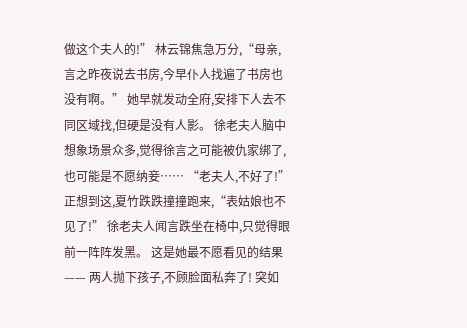做这个夫人的!” 林云锦焦急万分,“母亲,言之昨夜说去书房,今早仆人找遍了书房也没有啊。” 她早就发动全府,安排下人去不同区域找,但硬是没有人影。 徐老夫人脑中想象场景众多,觉得徐言之可能被仇家绑了,也可能是不愿纳妾…… “老夫人,不好了!” 正想到这,夏竹跌跌撞撞跑来,“表姑娘也不见了!” 徐老夫人闻言跌坐在椅中,只觉得眼前一阵阵发黑。 这是她最不愿看见的结果—— 两人抛下孩子,不顾脸面私奔了! 突如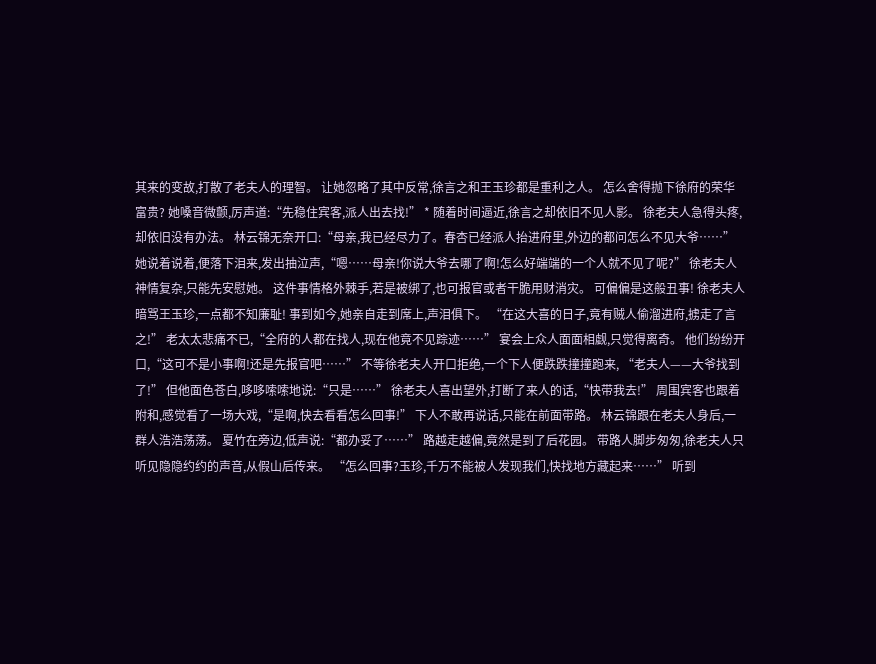其来的变故,打散了老夫人的理智。 让她忽略了其中反常,徐言之和王玉珍都是重利之人。 怎么舍得抛下徐府的荣华富贵? 她嗓音微颤,厉声道:“先稳住宾客,派人出去找!” * 随着时间逼近,徐言之却依旧不见人影。 徐老夫人急得头疼,却依旧没有办法。 林云锦无奈开口:“母亲,我已经尽力了。春杏已经派人抬进府里,外边的都问怎么不见大爷……” 她说着说着,便落下泪来,发出抽泣声,“嗯……母亲!你说大爷去哪了啊!怎么好端端的一个人就不见了呢?” 徐老夫人神情复杂,只能先安慰她。 这件事情格外棘手,若是被绑了,也可报官或者干脆用财消灾。 可偏偏是这般丑事! 徐老夫人暗骂王玉珍,一点都不知廉耻! 事到如今,她亲自走到席上,声泪俱下。 “在这大喜的日子,竟有贼人偷溜进府,掳走了言之!” 老太太悲痛不已,“全府的人都在找人,现在他竟不见踪迹……” 宴会上众人面面相觑,只觉得离奇。 他们纷纷开口,“这可不是小事啊!还是先报官吧……” 不等徐老夫人开口拒绝,一个下人便跌跌撞撞跑来, “老夫人——大爷找到了!” 但他面色苍白,哆哆嗦嗦地说:“只是……” 徐老夫人喜出望外,打断了来人的话,“快带我去!” 周围宾客也跟着附和,感觉看了一场大戏,“是啊,快去看看怎么回事!” 下人不敢再说话,只能在前面带路。 林云锦跟在老夫人身后,一群人浩浩荡荡。 夏竹在旁边,低声说:“都办妥了……” 路越走越偏,竟然是到了后花园。 带路人脚步匆匆,徐老夫人只听见隐隐约约的声音,从假山后传来。 “怎么回事?玉珍,千万不能被人发现我们,快找地方藏起来……” 听到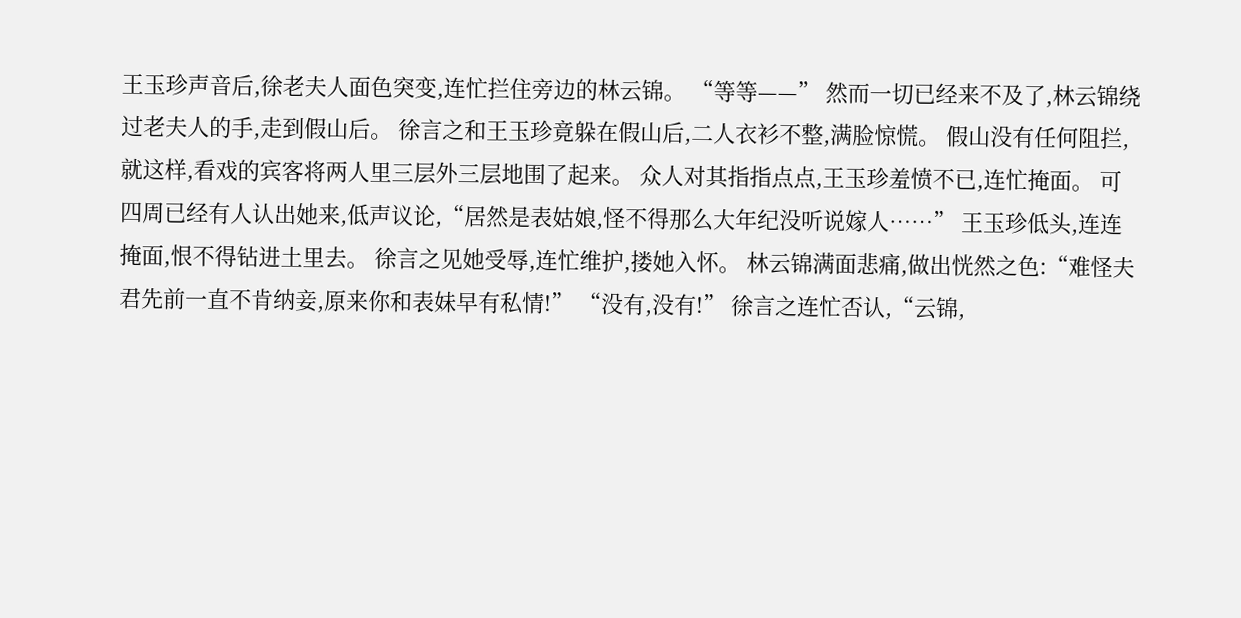王玉珍声音后,徐老夫人面色突变,连忙拦住旁边的林云锦。 “等等——” 然而一切已经来不及了,林云锦绕过老夫人的手,走到假山后。 徐言之和王玉珍竟躲在假山后,二人衣衫不整,满脸惊慌。 假山没有任何阻拦,就这样,看戏的宾客将两人里三层外三层地围了起来。 众人对其指指点点,王玉珍羞愤不已,连忙掩面。 可四周已经有人认出她来,低声议论,“居然是表姑娘,怪不得那么大年纪没听说嫁人……” 王玉珍低头,连连掩面,恨不得钻进土里去。 徐言之见她受辱,连忙维护,搂她入怀。 林云锦满面悲痛,做出恍然之色:“难怪夫君先前一直不肯纳妾,原来你和表妹早有私情!” “没有,没有!” 徐言之连忙否认,“云锦,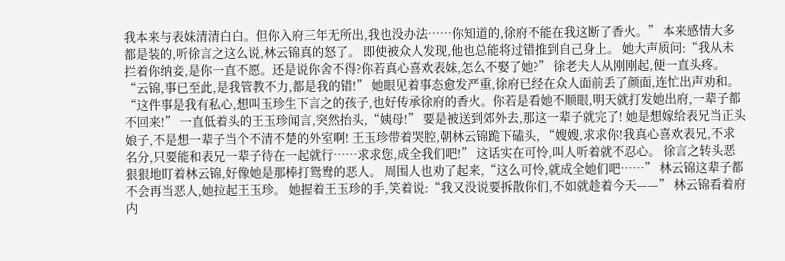我本来与表妹清清白白。但你入府三年无所出,我也没办法……你知道的,徐府不能在我这断了香火。” 本来感情大多都是装的,听徐言之这么说,林云锦真的怒了。 即使被众人发现,他也总能将过错推到自己身上。 她大声质问:“我从未拦着你纳妾,是你一直不愿。还是说你舍不得?你若真心喜欢表妹,怎么不娶了她?” 徐老夫人从刚刚起,便一直头疼。 “云锦,事已至此,是我管教不力,都是我的错!” 她眼见着事态愈发严重,徐府已经在众人面前丢了颜面,连忙出声劝和。 “这件事是我有私心,想叫玉珍生下言之的孩子,也好传承徐府的香火。你若是看她不顺眼,明天就打发她出府,一辈子都不回来!” 一直低着头的王玉珍闻言,突然抬头,“姨母!” 要是被送到郊外去,那这一辈子就完了! 她是想嫁给表兄当正头娘子,不是想一辈子当个不清不楚的外室啊! 王玉珍带着哭腔,朝林云锦跪下磕头, “嫂嫂,求求你!我真心喜欢表兄,不求名分,只要能和表兄一辈子待在一起就行……求求您,成全我们吧!” 这话实在可怜,叫人听着就不忍心。 徐言之转头恶狠狠地盯着林云锦,好像她是那棒打鸳鸯的恶人。 周围人也劝了起来,“这么可怜,就成全她们吧……” 林云锦这辈子都不会再当恶人,她拉起王玉珍。 她握着王玉珍的手,笑着说:“我又没说要拆散你们,不如就趁着今天——” 林云锦看着府内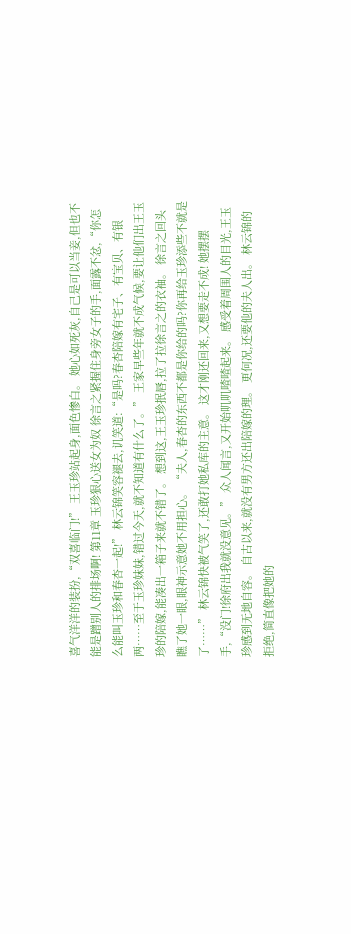喜气洋洋的装扮,“双喜临门!” 王玉珍站起身,面色惨白。 她心如死灰,自己是可以当妾,但也不能是蹭别人的排场啊! 第11章 玉珍狠心送女为奴 徐言之紧握住身旁女子的手,面露不忿,“你怎么能叫玉珍和春杏一起!” 林云锦笑容褪去,讥笑道:“是吗?春杏陪嫁有宅子、有宝贝、有银两……至于玉珍妹妹,错过今天,就不知道有什么了。” 王家早些年就不成气候,要让他们出王玉珍的陪嫁,能凑出一箱子来就不错了。 想到这,王玉珍抿唇,拉了拉徐言之的衣袖。 徐言之回头瞧了她一眼,眼神示意她不用担心。 “夫人,春杏的东西不都是你给的吗?你再给玉珍添些不就是了……” 林云锦快被气笑了,还敢打她私库的主意。 这才刚还回来,又想要走不成! 她摆摆手,“没门!徐府出我就没意见。” 众人闻言,又开始叽叽喳喳起来。 感受着周围人的目光,王玉珍感到无地自容。 自古以来,就没有男方还出陪嫁的理。 更何况,还要他的夫人出。 林云锦的拒绝,简直像把她的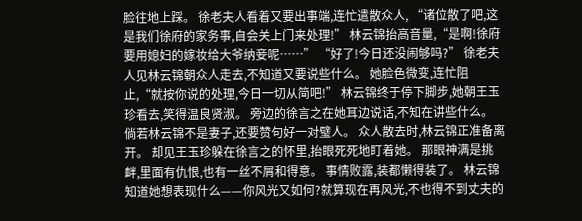脸往地上踩。 徐老夫人看着又要出事端,连忙遣散众人, “诸位散了吧,这是我们徐府的家务事,自会关上门来处理!” 林云锦抬高音量,“是啊!徐府要用媳妇的嫁妆给大爷纳妾呢……” “好了!今日还没闹够吗?” 徐老夫人见林云锦朝众人走去,不知道又要说些什么。 她脸色微变,连忙阻止,“就按你说的处理,今日一切从简吧!” 林云锦终于停下脚步,她朝王玉珍看去,笑得温良贤淑。 旁边的徐言之在她耳边说话,不知在讲些什么。 倘若林云锦不是妻子,还要赞句好一对璧人。 众人散去时,林云锦正准备离开。 却见王玉珍躲在徐言之的怀里,抬眼死死地盯着她。 那眼神满是挑衅,里面有仇恨,也有一丝不屑和得意。 事情败露,装都懒得装了。 林云锦知道她想表现什么——你风光又如何?就算现在再风光,不也得不到丈夫的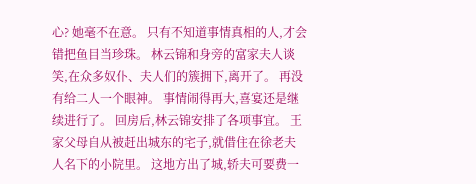心? 她毫不在意。 只有不知道事情真相的人,才会错把鱼目当珍珠。 林云锦和身旁的富家夫人谈笑,在众多奴仆、夫人们的簇拥下,离开了。 再没有给二人一个眼神。 事情闹得再大,喜宴还是继续进行了。 回房后,林云锦安排了各项事宜。 王家父母自从被赶出城东的宅子,就借住在徐老夫人名下的小院里。 这地方出了城,轿夫可要费一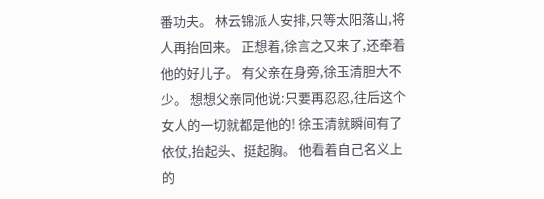番功夫。 林云锦派人安排,只等太阳落山,将人再抬回来。 正想着,徐言之又来了,还牵着他的好儿子。 有父亲在身旁,徐玉清胆大不少。 想想父亲同他说:只要再忍忍,往后这个女人的一切就都是他的! 徐玉清就瞬间有了依仗,抬起头、挺起胸。 他看着自己名义上的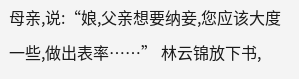母亲,说:“娘,父亲想要纳妾,您应该大度一些,做出表率……” 林云锦放下书,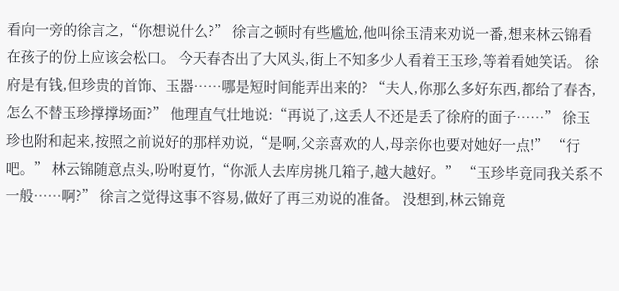看向一旁的徐言之,“你想说什么?” 徐言之顿时有些尴尬,他叫徐玉清来劝说一番,想来林云锦看在孩子的份上应该会松口。 今天春杏出了大风头,街上不知多少人看着王玉珍,等着看她笑话。 徐府是有钱,但珍贵的首饰、玉器……哪是短时间能弄出来的? “夫人,你那么多好东西,都给了春杏,怎么不替玉珍撑撑场面?” 他理直气壮地说:“再说了,这丢人不还是丢了徐府的面子……” 徐玉珍也附和起来,按照之前说好的那样劝说,“是啊,父亲喜欢的人,母亲你也要对她好一点!” “行吧。” 林云锦随意点头,吩咐夏竹,“你派人去库房挑几箱子,越大越好。” “玉珍毕竟同我关系不一般……啊?” 徐言之觉得这事不容易,做好了再三劝说的准备。 没想到,林云锦竟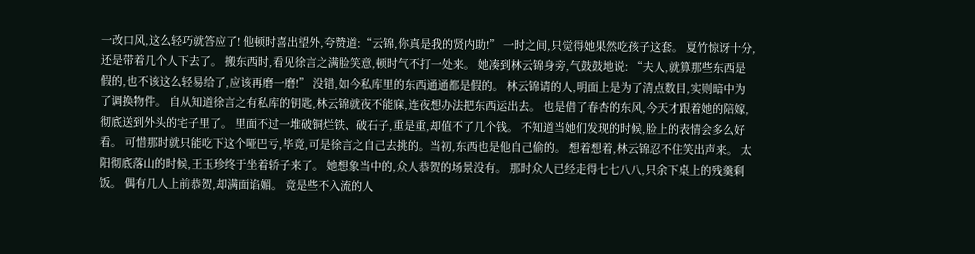一改口风,这么轻巧就答应了! 他顿时喜出望外,夸赞道:“云锦,你真是我的贤内助!” 一时之间,只觉得她果然吃孩子这套。 夏竹惊讶十分,还是带着几个人下去了。 搬东西时,看见徐言之满脸笑意,顿时气不打一处来。 她凑到林云锦身旁,气鼓鼓地说: “夫人,就算那些东西是假的,也不该这么轻易给了,应该再磨一磨!” 没错,如今私库里的东西通通都是假的。 林云锦请的人,明面上是为了清点数目,实则暗中为了调换物件。 自从知道徐言之有私库的钥匙,林云锦就夜不能寐,连夜想办法把东西运出去。 也是借了春杏的东风,今天才跟着她的陪嫁,彻底送到外头的宅子里了。 里面不过一堆破铜烂铁、破石子,重是重,却值不了几个钱。 不知道当她们发现的时候,脸上的表情会多么好看。 可惜那时就只能吃下这个哑巴亏,毕竟,可是徐言之自己去挑的。当初,东西也是他自己偷的。 想着想着,林云锦忍不住笑出声来。 太阳彻底落山的时候,王玉珍终于坐着轿子来了。 她想象当中的,众人恭贺的场景没有。 那时众人已经走得七七八八,只余下桌上的残羹剩饭。 偶有几人上前恭贺,却满面谄媚。 竟是些不入流的人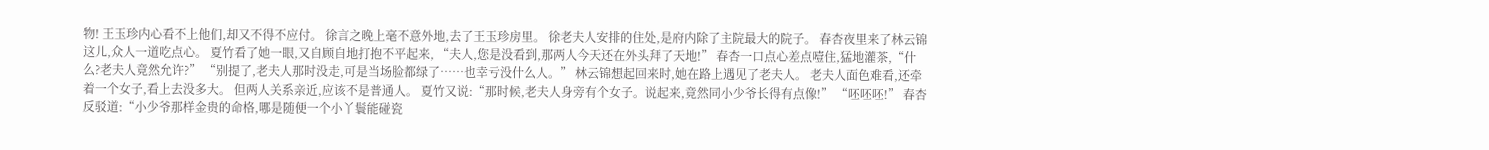物! 王玉珍内心看不上他们,却又不得不应付。 徐言之晚上毫不意外地,去了王玉珍房里。 徐老夫人安排的住处,是府内除了主院最大的院子。 春杏夜里来了林云锦这儿,众人一道吃点心。 夏竹看了她一眼,又自顾自地打抱不平起来, “夫人,您是没看到,那两人今天还在外头拜了天地!” 春杏一口点心差点噎住,猛地灌茶,“什么?老夫人竟然允许?” “别提了,老夫人那时没走,可是当场脸都绿了……也幸亏没什么人。” 林云锦想起回来时,她在路上遇见了老夫人。 老夫人面色难看,还牵着一个女子,看上去没多大。 但两人关系亲近,应该不是普通人。 夏竹又说:“那时候,老夫人身旁有个女子。说起来,竟然同小少爷长得有点像!” “呸呸呸!” 春杏反驳道:“小少爷那样金贵的命格,哪是随便一个小丫鬟能碰瓷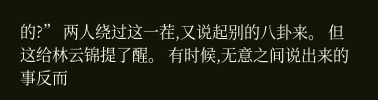的?” 两人绕过这一茬,又说起别的八卦来。 但这给林云锦提了醒。 有时候,无意之间说出来的事反而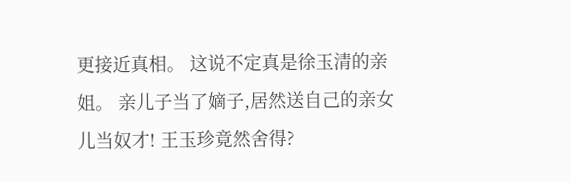更接近真相。 这说不定真是徐玉清的亲姐。 亲儿子当了嫡子,居然送自己的亲女儿当奴才! 王玉珍竟然舍得?